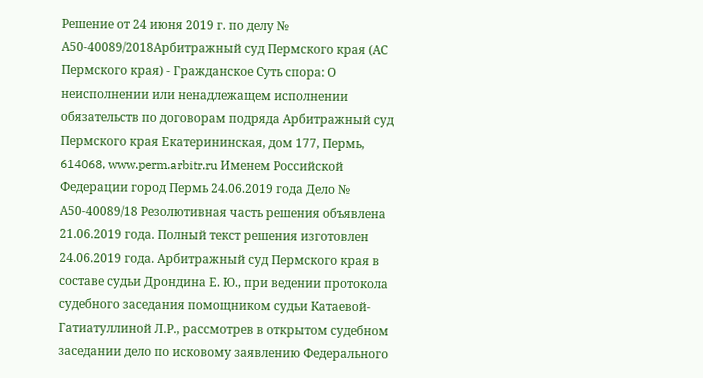Решение от 24 июня 2019 г. по делу № А50-40089/2018Арбитражный суд Пермского края (АС Пермского края) - Гражданское Суть спора: О неисполнении или ненадлежащем исполнении обязательств по договорам подряда Арбитражный суд Пермского края Екатерининская, дом 177, Пермь, 614068, www.perm.arbitr.ru Именем Российской Федерации город Пермь 24.06.2019 года Дело № А50-40089/18 Резолютивная часть решения объявлена 21.06.2019 года. Полный текст решения изготовлен 24.06.2019 года. Арбитражный суд Пермского края в составе судьи Дрондина Е. Ю., при ведении протокола судебного заседания помощником судьи Катаевой- Гатиатуллиной Л.Р., рассмотрев в открытом судебном заседании дело по исковому заявлению Федерального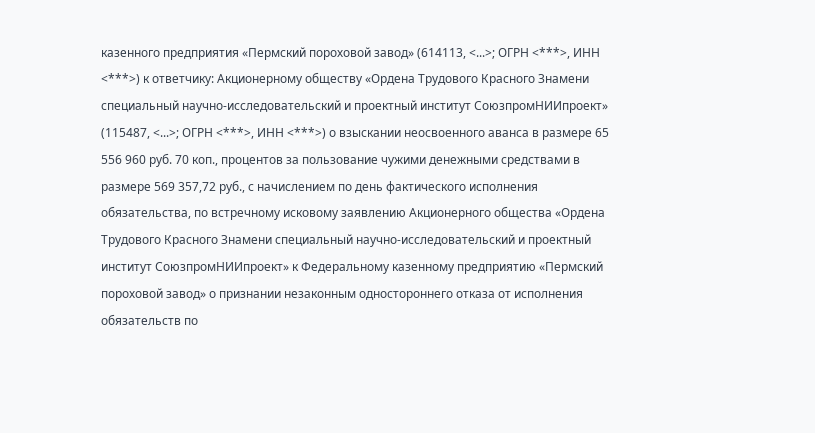казенного предприятия «Пермский пороховой завод» (614113, <...>; ОГРН <***>, ИНН <***>) к ответчику: Акционерному обществу «Ордена Трудового Красного Знамени специальный научно-исследовательский и проектный институт СоюзпромНИИпроект» (115487, <...>; ОГРН <***>, ИНН <***>) о взыскании неосвоенного аванса в размере 65 556 960 руб. 70 коп., процентов за пользование чужими денежными средствами в размере 569 357,72 руб., с начислением по день фактического исполнения обязательства, по встречному исковому заявлению Акционерного общества «Ордена Трудового Красного Знамени специальный научно-исследовательский и проектный институт СоюзпромНИИпроект» к Федеральному казенному предприятию «Пермский пороховой завод» о признании незаконным одностороннего отказа от исполнения обязательств по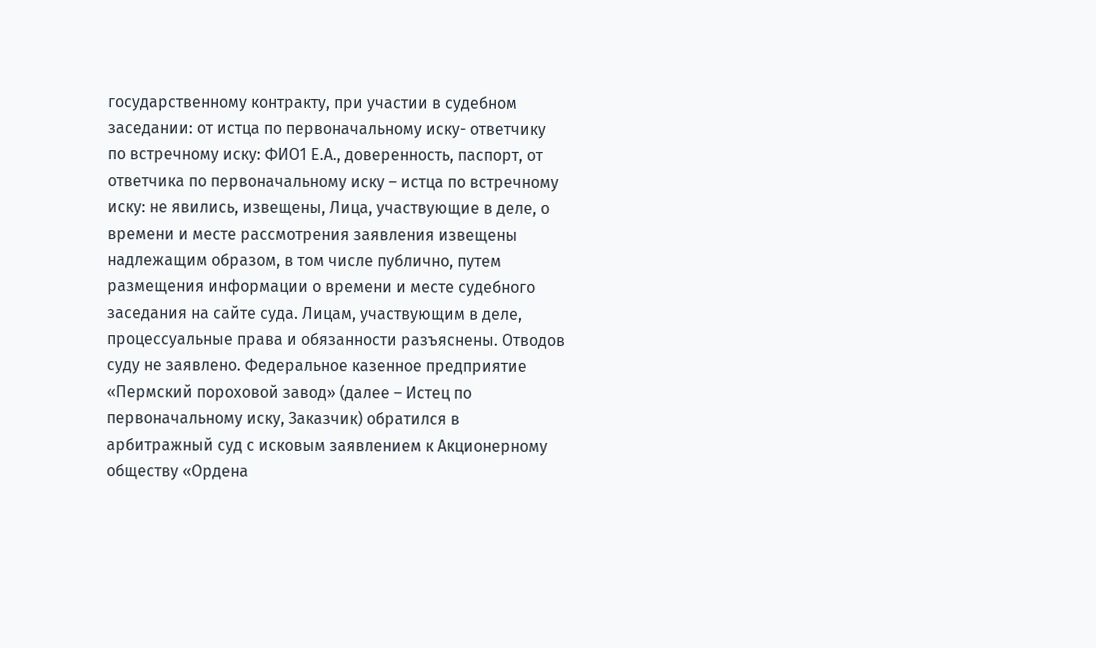государственному контракту, при участии в судебном заседании: от истца по первоначальному иску- ответчику по встречному иску: ФИО1 Е.А., доверенность, паспорт, от ответчика по первоначальному иску – истца по встречному иску: не явились, извещены, Лица, участвующие в деле, о времени и месте рассмотрения заявления извещены надлежащим образом, в том числе публично, путем размещения информации о времени и месте судебного заседания на сайте суда. Лицам, участвующим в деле, процессуальные права и обязанности разъяснены. Отводов суду не заявлено. Федеральное казенное предприятие «Пермский пороховой завод» (далее – Истец по первоначальному иску, Заказчик) обратился в арбитражный суд с исковым заявлением к Акционерному обществу «Ордена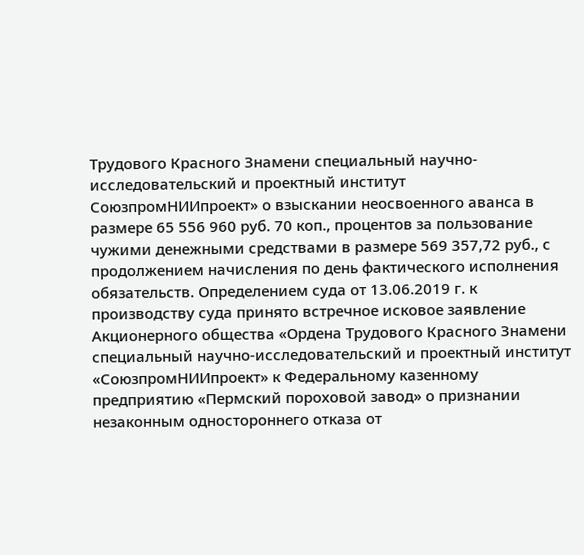Трудового Красного Знамени специальный научно-исследовательский и проектный институт СоюзпромНИИпроект» о взыскании неосвоенного аванса в размере 65 556 960 руб. 70 коп., процентов за пользование чужими денежными средствами в размере 569 357,72 руб., с продолжением начисления по день фактического исполнения обязательств. Определением суда от 13.06.2019 г. к производству суда принято встречное исковое заявление Акционерного общества «Ордена Трудового Красного Знамени специальный научно-исследовательский и проектный институт «СоюзпромНИИпроект» к Федеральному казенному предприятию «Пермский пороховой завод» о признании незаконным одностороннего отказа от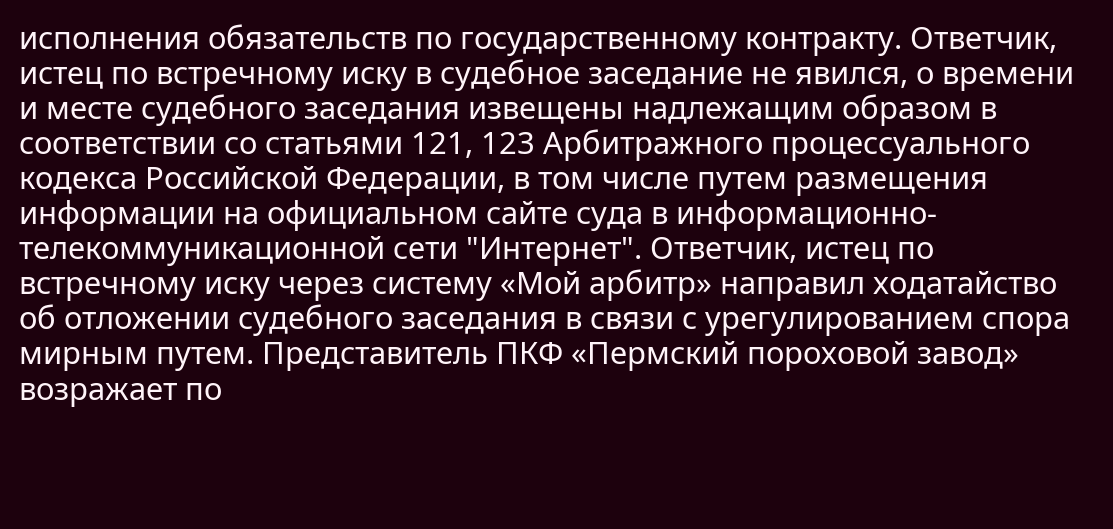исполнения обязательств по государственному контракту. Ответчик, истец по встречному иску в судебное заседание не явился, о времени и месте судебного заседания извещены надлежащим образом в соответствии со статьями 121, 123 Арбитражного процессуального кодекса Российской Федерации, в том числе путем размещения информации на официальном сайте суда в информационно-телекоммуникационной сети "Интернет". Ответчик, истец по встречному иску через систему «Мой арбитр» направил ходатайство об отложении судебного заседания в связи с урегулированием спора мирным путем. Представитель ПКФ «Пермский пороховой завод» возражает по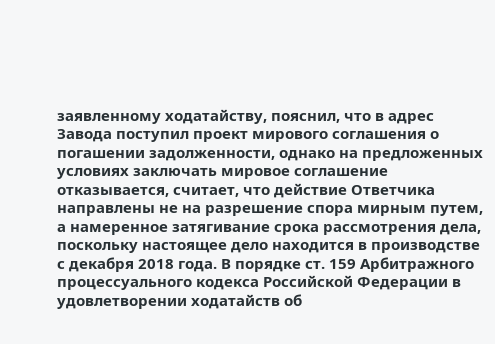заявленному ходатайству, пояснил, что в адрес Завода поступил проект мирового соглашения о погашении задолженности, однако на предложенных условиях заключать мировое соглашение отказывается, считает, что действие Ответчика направлены не на разрешение спора мирным путем, а намеренное затягивание срока рассмотрения дела, поскольку настоящее дело находится в производстве с декабря 2018 года. В порядке ст. 159 Арбитражного процессуального кодекса Российской Федерации в удовлетворении ходатайств об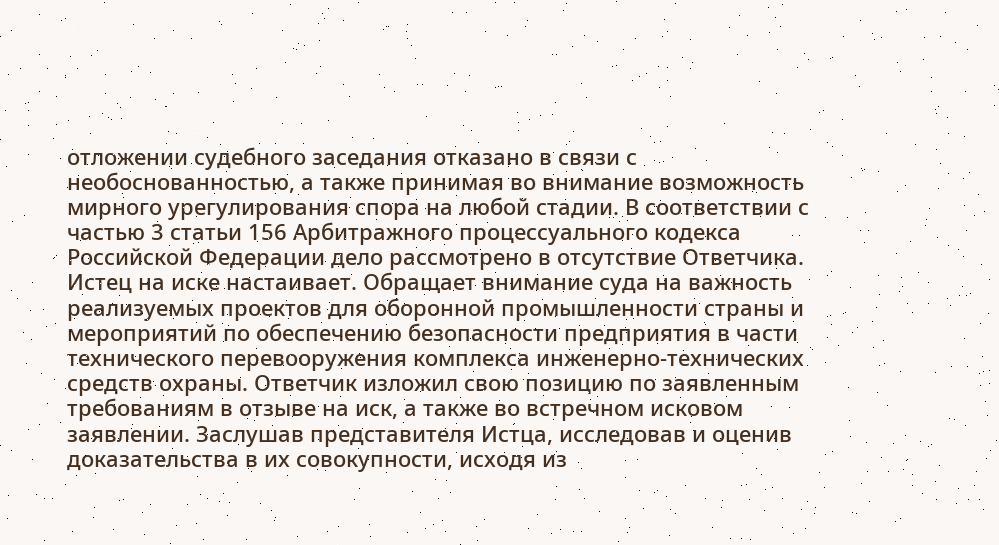отложении судебного заседания отказано в связи с необоснованностью, а также принимая во внимание возможность мирного урегулирования спора на любой стадии. В соответствии с частью 3 статьи 156 Арбитражного процессуального кодекса Российской Федерации дело рассмотрено в отсутствие Ответчика. Истец на иске настаивает. Обращает внимание суда на важность реализуемых проектов для оборонной промышленности страны и мероприятий по обеспечению безопасности предприятия в части технического перевооружения комплекса инженерно-технических средств охраны. Ответчик изложил свою позицию по заявленным требованиям в отзыве на иск, а также во встречном исковом заявлении. Заслушав представителя Истца, исследовав и оценив доказательства в их совокупности, исходя из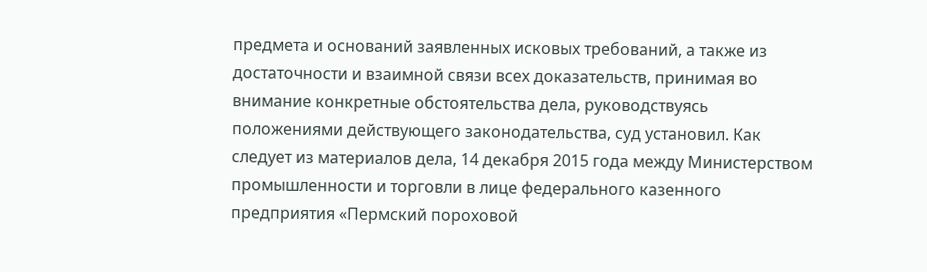предмета и оснований заявленных исковых требований, а также из достаточности и взаимной связи всех доказательств, принимая во внимание конкретные обстоятельства дела, руководствуясь положениями действующего законодательства, суд установил. Как следует из материалов дела, 14 декабря 2015 года между Министерством промышленности и торговли в лице федерального казенного предприятия «Пермский пороховой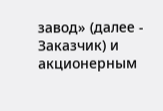завод» (далее - Заказчик) и акционерным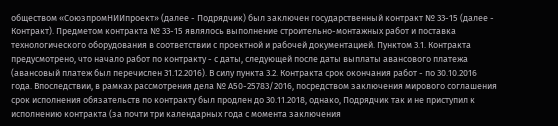обществом «СоюзпромНИИпроект» (далее - Подрядчик) был заключен государственный контракт № 33-15 (далее - Контракт). Предметом контракта № 33-15 являлось выполнение строительно-монтажных работ и поставка технологического оборудования в соответствии с проектной и рабочей документацией. Пунктом 3.1. Контракта предусмотрено, что начало работ по контракту - с даты, следующей после даты выплаты авансового платежа (авансовый платеж был перечислен 31.12.2016). В силу пункта 3.2. Контракта срок окончания работ - по 30.10.2016 года. Впоследствии, в рамках рассмотрения дела № А50-25783/2016, посредством заключения мирового соглашения срок исполнения обязательств по контракту был продлен до 30.11.2018, однако, Подрядчик так и не приступил к исполнению контракта (за почти три календарных года с момента заключения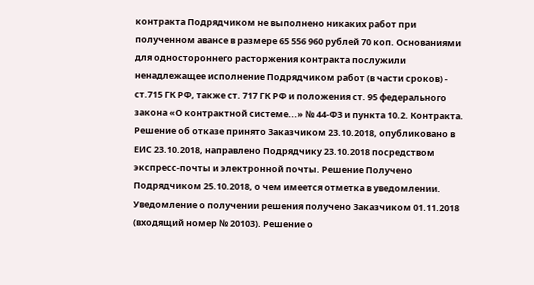контракта Подрядчиком не выполнено никаких работ при полученном авансе в размере 65 556 960 рублей 70 коп. Основаниями для одностороннего расторжения контракта послужили ненадлежащее исполнение Подрядчиком работ (в части сроков) - ст.715 ГК РФ, также ст. 717 ГК РФ и положения ст. 95 федерального закона «О контрактной системе...» № 44-ФЗ и пункта 10.2. Контракта. Решение об отказе принято Заказчиком 23.10.2018, опубликовано в ЕИС 23.10.2018, направлено Подрядчику 23.10.2018 посредством экспресс-почты и электронной почты. Решение Получено Подрядчиком 25.10.2018, о чем имеется отметка в уведомлении. Уведомление о получении решения получено Заказчиком 01.11.2018 (входящий номер № 20103). Решение о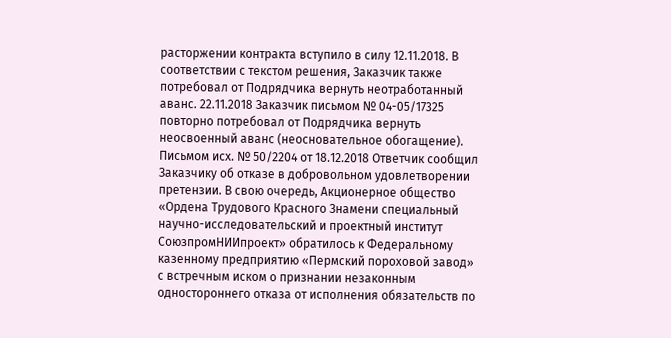расторжении контракта вступило в силу 12.11.2018. В соответствии с текстом решения, Заказчик также потребовал от Подрядчика вернуть неотработанный аванс. 22.11.2018 Заказчик письмом № 04-05/17325 повторно потребовал от Подрядчика вернуть неосвоенный аванс (неосновательное обогащение). Письмом исх. № 50/2204 от 18.12.2018 Ответчик сообщил Заказчику об отказе в добровольном удовлетворении претензии. В свою очередь, Акционерное общество «Ордена Трудового Красного Знамени специальный научно-исследовательский и проектный институт СоюзпромНИИпроект» обратилось к Федеральному казенному предприятию «Пермский пороховой завод» с встречным иском о признании незаконным одностороннего отказа от исполнения обязательств по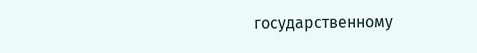государственному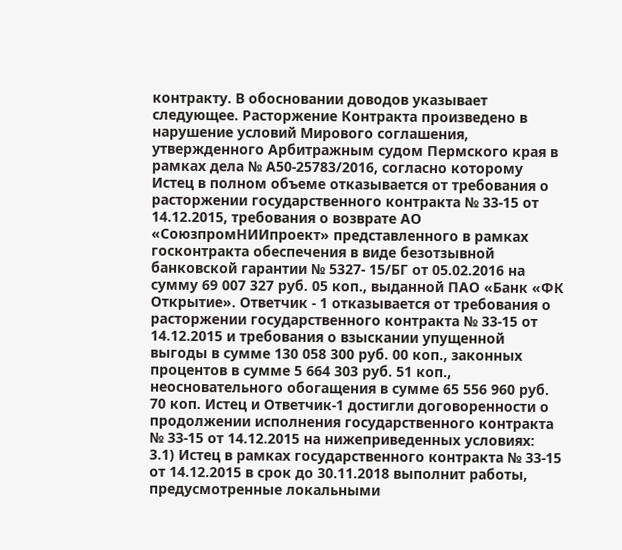контракту. В обосновании доводов указывает следующее. Расторжение Контракта произведено в нарушение условий Мирового соглашения, утвержденного Арбитражным судом Пермского края в рамках дела № А50-25783/2016, согласно которому Истец в полном объеме отказывается от требования о расторжении государственного контракта № 33-15 от 14.12.2015, требования о возврате АО «СоюзпромНИИпроект» представленного в рамках госконтракта обеспечения в виде безотзывной банковской гарантии № 5327- 15/БГ от 05.02.2016 на сумму 69 007 327 руб. 05 коп., выданной ПАО «Банк «ФК Открытие». Ответчик - 1 отказывается от требования о расторжении государственного контракта № 33-15 от 14.12.2015 и требования о взыскании упущенной выгоды в сумме 130 058 300 руб. 00 коп., законных процентов в сумме 5 664 303 руб. 51 коп., неосновательного обогащения в сумме 65 556 960 руб. 70 коп. Истец и Ответчик-1 достигли договоренности о продолжении исполнения государственного контракта № 33-15 от 14.12.2015 на нижеприведенных условиях: 3.1) Истец в рамках государственного контракта № 33-15 от 14.12.2015 в срок до 30.11.2018 выполнит работы, предусмотренные локальными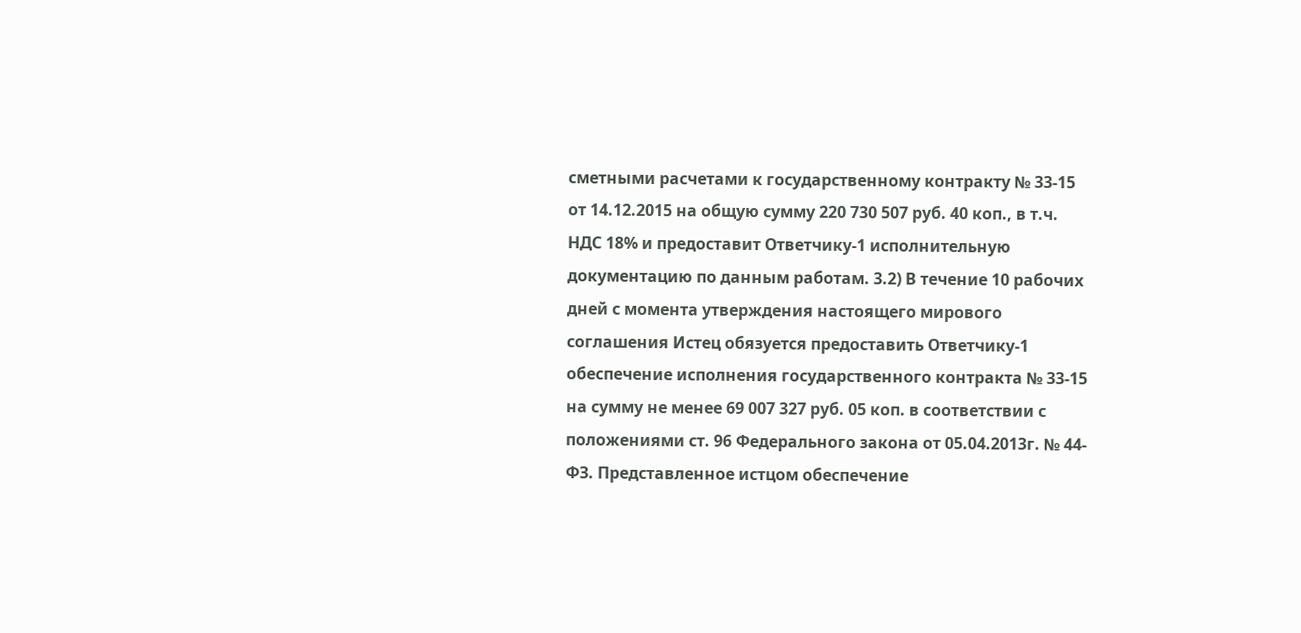сметными расчетами к государственному контракту № 33-15 от 14.12.2015 на общую сумму 220 730 507 руб. 40 коп., в т.ч. НДС 18% и предоставит Ответчику-1 исполнительную документацию по данным работам. 3.2) В течение 10 рабочих дней с момента утверждения настоящего мирового соглашения Истец обязуется предоставить Ответчику-1 обеспечение исполнения государственного контракта № 33-15 на сумму не менее 69 007 327 руб. 05 коп. в соответствии с положениями ст. 96 Федерального закона от 05.04.2013г. № 44-ФЗ. Представленное истцом обеспечение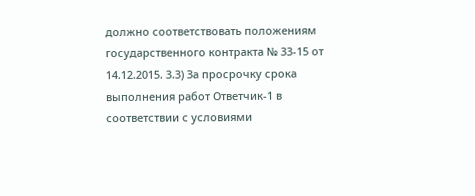должно соответствовать положениям государственного контракта № 33-15 от 14.12.2015. 3.3) За просрочку срока выполнения работ Ответчик-1 в соответствии с условиями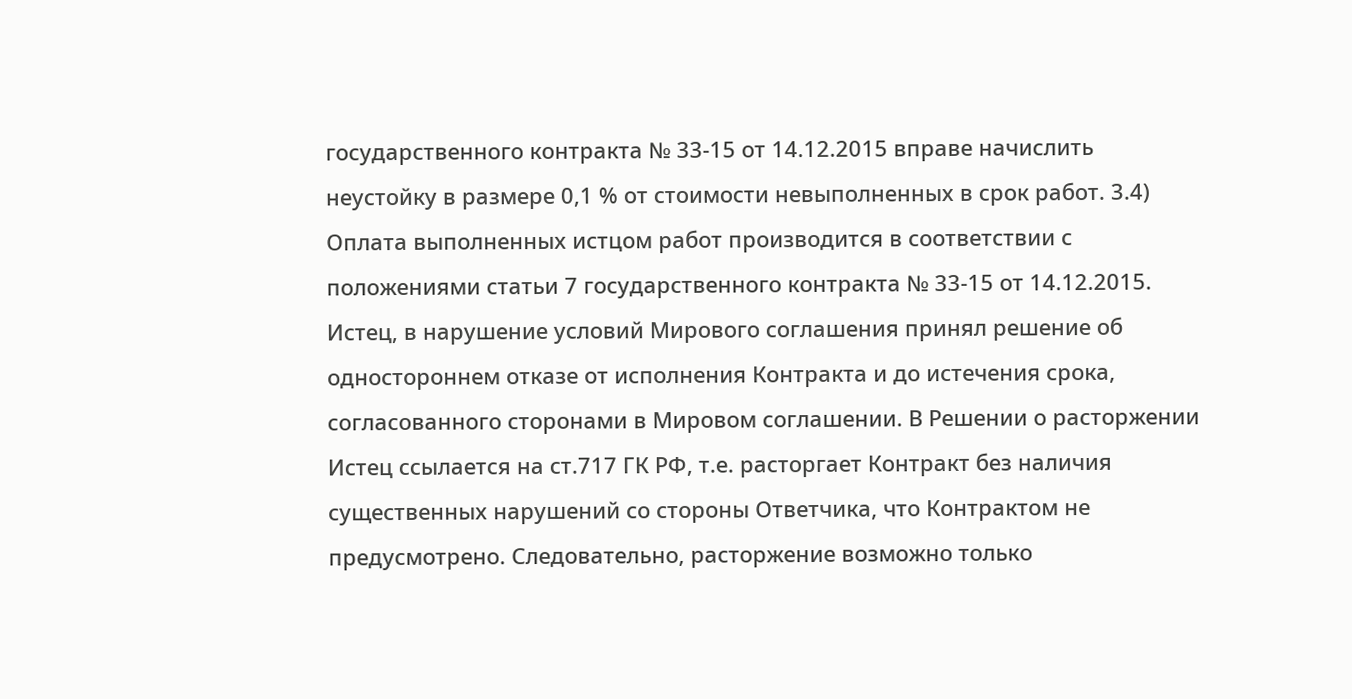государственного контракта № 33-15 от 14.12.2015 вправе начислить неустойку в размере 0,1 % от стоимости невыполненных в срок работ. 3.4) Оплата выполненных истцом работ производится в соответствии с положениями статьи 7 государственного контракта № 33-15 от 14.12.2015. Истец, в нарушение условий Мирового соглашения принял решение об одностороннем отказе от исполнения Контракта и до истечения срока, согласованного сторонами в Мировом соглашении. В Решении о расторжении Истец ссылается на ст.717 ГК РФ, т.е. расторгает Контракт без наличия существенных нарушений со стороны Ответчика, что Контрактом не предусмотрено. Следовательно, расторжение возможно только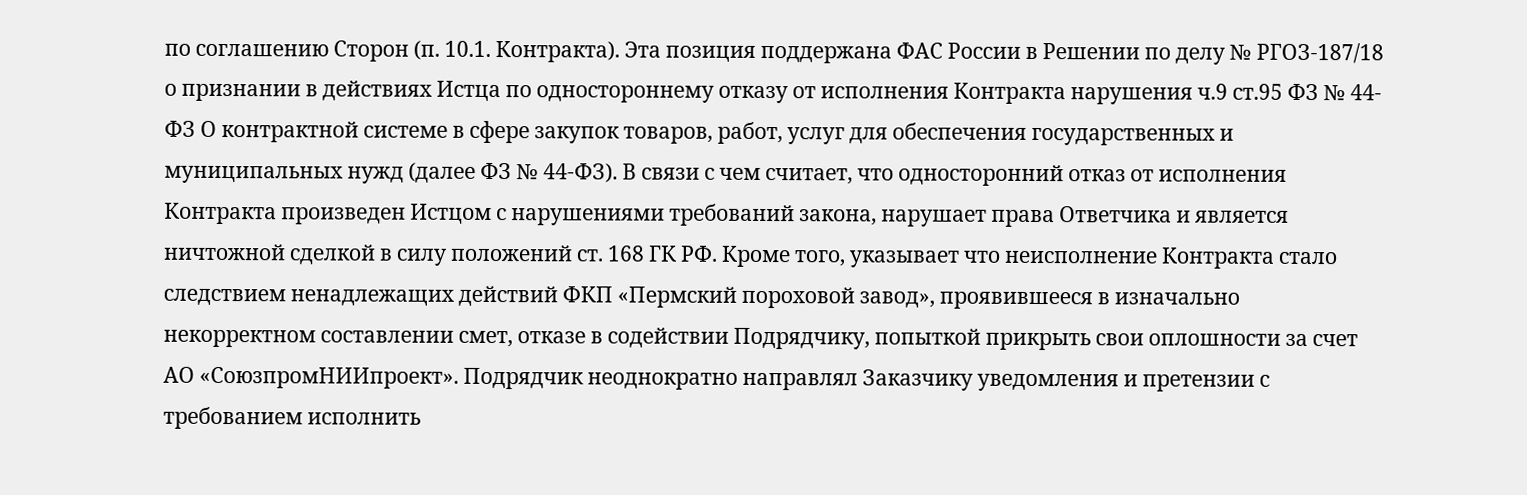по соглашению Сторон (п. 10.1. Контракта). Эта позиция поддержана ФАС России в Решении по делу № РГОЗ-187/18 о признании в действиях Истца по одностороннему отказу от исполнения Контракта нарушения ч.9 ст.95 ФЗ № 44-ФЗ О контрактной системе в сфере закупок товаров, работ, услуг для обеспечения государственных и муниципальных нужд (далее ФЗ № 44-ФЗ). В связи с чем считает, что односторонний отказ от исполнения Контракта произведен Истцом с нарушениями требований закона, нарушает права Ответчика и является ничтожной сделкой в силу положений ст. 168 ГК РФ. Кроме того, указывает что неисполнение Контракта стало следствием ненадлежащих действий ФКП «Пермский пороховой завод», проявившееся в изначально некорректном составлении смет, отказе в содействии Подрядчику, попыткой прикрыть свои оплошности за счет АО «СоюзпромНИИпроект». Подрядчик неоднократно направлял Заказчику уведомления и претензии с требованием исполнить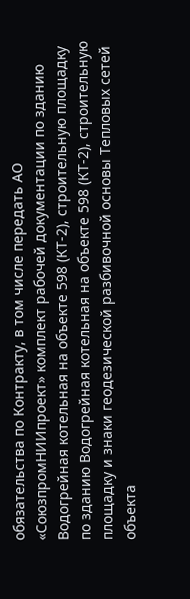обязательства по Контракту, в том числе передать АО «СоюзпромНИИпроект» комплект рабочей документации по зданию Водогрейная котельная на объекте 598 (КТ-2), строительную площадку по зданию Водогрейная котельная на объекте 598 (КТ-2), строительную площадку и знаки геодезической разбивочной основы Тепловых сетей объекта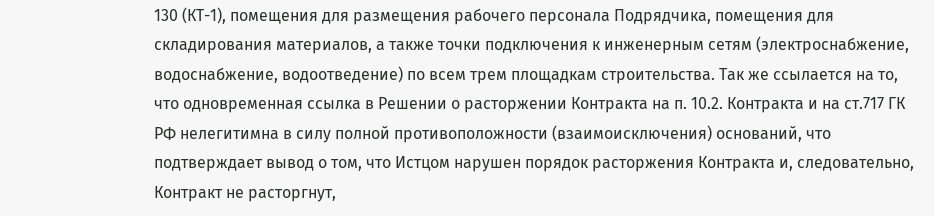130 (КТ-1), помещения для размещения рабочего персонала Подрядчика, помещения для складирования материалов, а также точки подключения к инженерным сетям (электроснабжение, водоснабжение, водоотведение) по всем трем площадкам строительства. Так же ссылается на то, что одновременная ссылка в Решении о расторжении Контракта на п. 10.2. Контракта и на ст.717 ГК РФ нелегитимна в силу полной противоположности (взаимоисключения) оснований, что подтверждает вывод о том, что Истцом нарушен порядок расторжения Контракта и, следовательно, Контракт не расторгнут,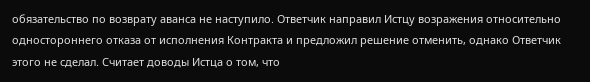обязательство по возврату аванса не наступило. Ответчик направил Истцу возражения относительно одностороннего отказа от исполнения Контракта и предложил решение отменить, однако Ответчик этого не сделал. Считает доводы Истца о том, что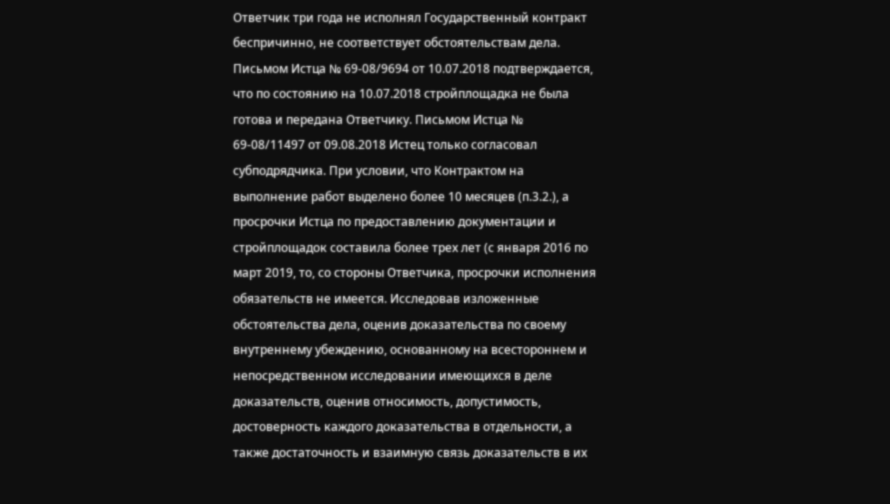Ответчик три года не исполнял Государственный контракт беспричинно, не соответствует обстоятельствам дела. Письмом Истца № 69-08/9694 от 10.07.2018 подтверждается, что по состоянию на 10.07.2018 стройплощадка не была готова и передана Ответчику. Письмом Истца № 69-08/11497 от 09.08.2018 Истец только согласовал субподрядчика. При условии, что Контрактом на выполнение работ выделено более 10 месяцев (п.3.2.), а просрочки Истца по предоставлению документации и стройплощадок составила более трех лет (с января 2016 по март 2019, то, со стороны Ответчика, просрочки исполнения обязательств не имеется. Исследовав изложенные обстоятельства дела, оценив доказательства по своему внутреннему убеждению, основанному на всестороннем и непосредственном исследовании имеющихся в деле доказательств, оценив относимость, допустимость, достоверность каждого доказательства в отдельности, а также достаточность и взаимную связь доказательств в их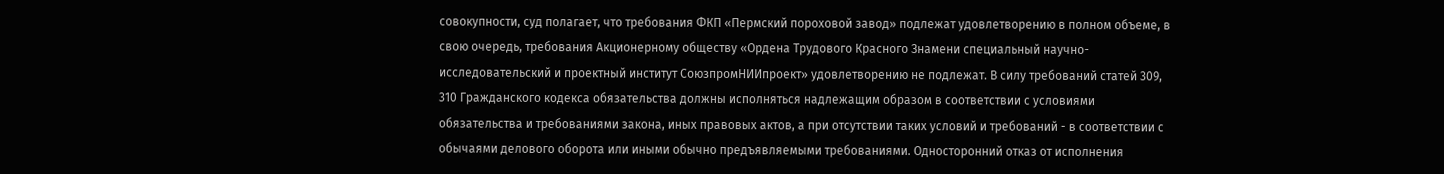совокупности, суд полагает, что требования ФКП «Пермский пороховой завод» подлежат удовлетворению в полном объеме, в свою очередь, требования Акционерному обществу «Ордена Трудового Красного Знамени специальный научно-исследовательский и проектный институт СоюзпромНИИпроект» удовлетворению не подлежат. В силу требований статей 309, 310 Гражданского кодекса обязательства должны исполняться надлежащим образом в соответствии с условиями обязательства и требованиями закона, иных правовых актов, а при отсутствии таких условий и требований - в соответствии с обычаями делового оборота или иными обычно предъявляемыми требованиями. Односторонний отказ от исполнения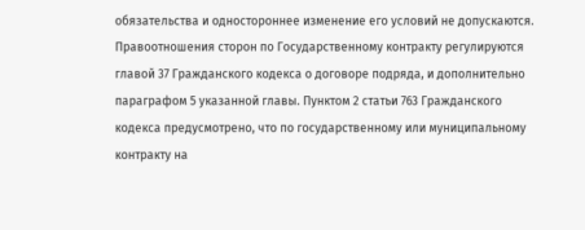обязательства и одностороннее изменение его условий не допускаются. Правоотношения сторон по Государственному контракту регулируются главой 37 Гражданского кодекса о договоре подряда, и дополнительно параграфом 5 указанной главы. Пунктом 2 статьи 763 Гражданского кодекса предусмотрено, что по государственному или муниципальному контракту на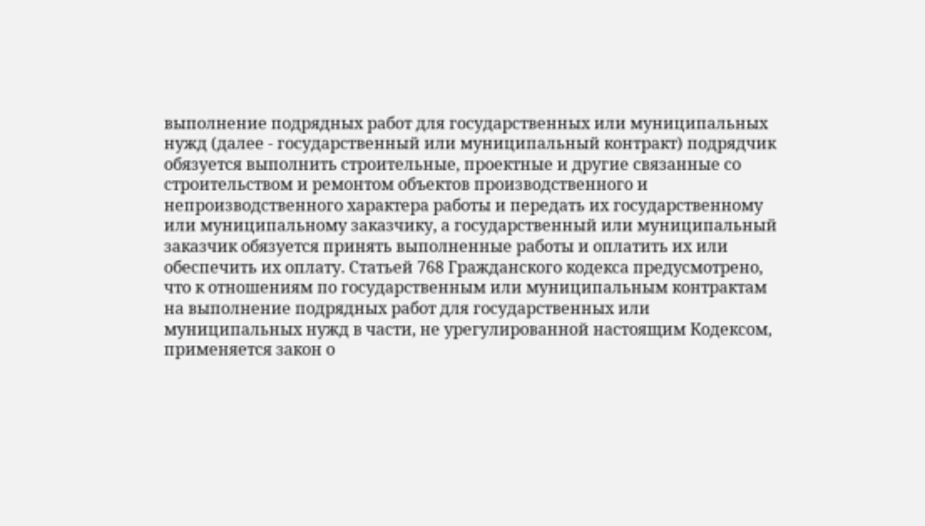выполнение подрядных работ для государственных или муниципальных нужд (далее - государственный или муниципальный контракт) подрядчик обязуется выполнить строительные, проектные и другие связанные со строительством и ремонтом объектов производственного и непроизводственного характера работы и передать их государственному или муниципальному заказчику, а государственный или муниципальный заказчик обязуется принять выполненные работы и оплатить их или обеспечить их оплату. Статьей 768 Гражданского кодекса предусмотрено, что к отношениям по государственным или муниципальным контрактам на выполнение подрядных работ для государственных или муниципальных нужд в части, не урегулированной настоящим Кодексом, применяется закон о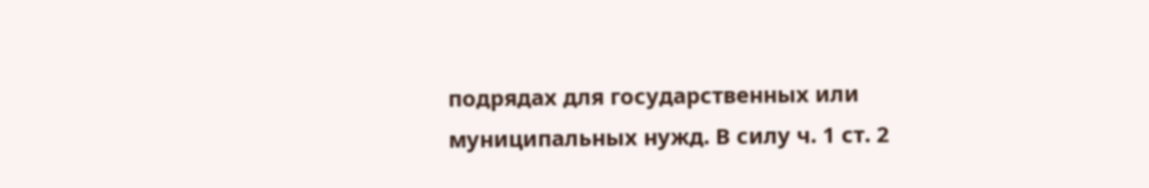подрядах для государственных или муниципальных нужд. В силу ч. 1 ст. 2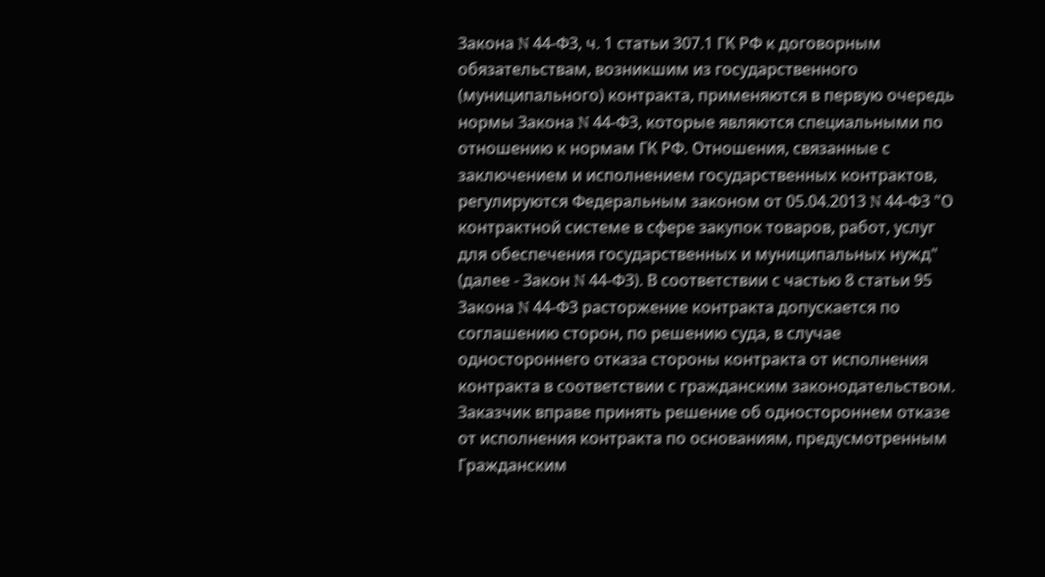Закона N 44-ФЗ, ч. 1 статьи 307.1 ГК РФ к договорным обязательствам, возникшим из государственного (муниципального) контракта, применяются в первую очередь нормы Закона N 44-ФЗ, которые являются специальными по отношению к нормам ГК РФ. Отношения, связанные с заключением и исполнением государственных контрактов, регулируются Федеральным законом от 05.04.2013 N 44-ФЗ "О контрактной системе в сфере закупок товаров, работ, услуг для обеспечения государственных и муниципальных нужд" (далее - Закон N 44-ФЗ). В соответствии с частью 8 статьи 95 Закона N 44-ФЗ расторжение контракта допускается по соглашению сторон, по решению суда, в случае одностороннего отказа стороны контракта от исполнения контракта в соответствии с гражданским законодательством. Заказчик вправе принять решение об одностороннем отказе от исполнения контракта по основаниям, предусмотренным Гражданским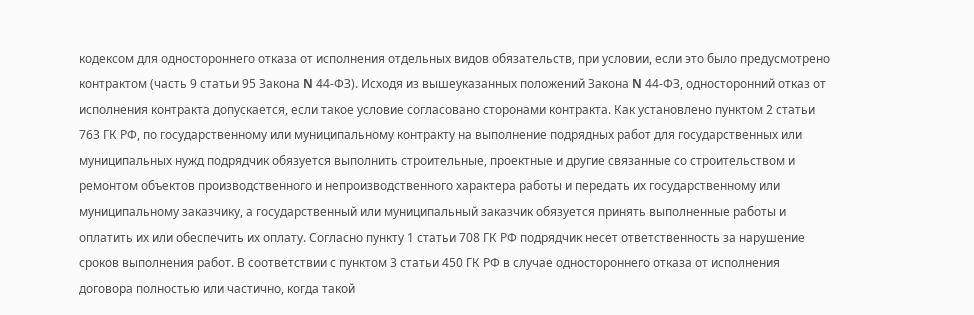кодексом для одностороннего отказа от исполнения отдельных видов обязательств, при условии, если это было предусмотрено контрактом (часть 9 статьи 95 Закона N 44-ФЗ). Исходя из вышеуказанных положений Закона N 44-ФЗ, односторонний отказ от исполнения контракта допускается, если такое условие согласовано сторонами контракта. Как установлено пунктом 2 статьи 763 ГК РФ, по государственному или муниципальному контракту на выполнение подрядных работ для государственных или муниципальных нужд подрядчик обязуется выполнить строительные, проектные и другие связанные со строительством и ремонтом объектов производственного и непроизводственного характера работы и передать их государственному или муниципальному заказчику, а государственный или муниципальный заказчик обязуется принять выполненные работы и оплатить их или обеспечить их оплату. Согласно пункту 1 статьи 708 ГК РФ подрядчик несет ответственность за нарушение сроков выполнения работ. В соответствии с пунктом 3 статьи 450 ГК РФ в случае одностороннего отказа от исполнения договора полностью или частично, когда такой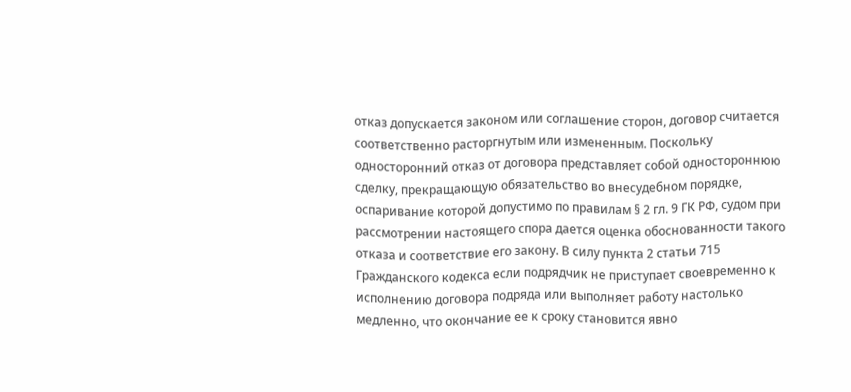отказ допускается законом или соглашение сторон, договор считается соответственно расторгнутым или измененным. Поскольку односторонний отказ от договора представляет собой одностороннюю сделку, прекращающую обязательство во внесудебном порядке, оспаривание которой допустимо по правилам § 2 гл. 9 ГК РФ, судом при рассмотрении настоящего спора дается оценка обоснованности такого отказа и соответствие его закону. В силу пункта 2 статьи 715 Гражданского кодекса если подрядчик не приступает своевременно к исполнению договора подряда или выполняет работу настолько медленно, что окончание ее к сроку становится явно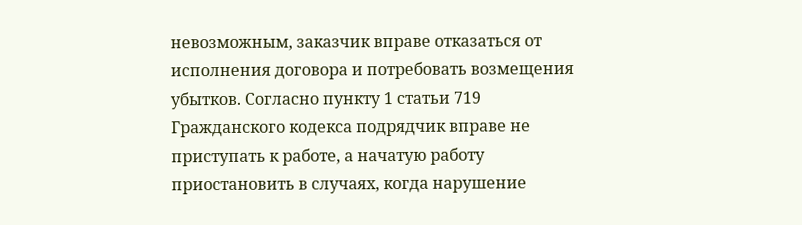невозможным, заказчик вправе отказаться от исполнения договора и потребовать возмещения убытков. Согласно пункту 1 статьи 719 Гражданского кодекса подрядчик вправе не приступать к работе, а начатую работу приостановить в случаях, когда нарушение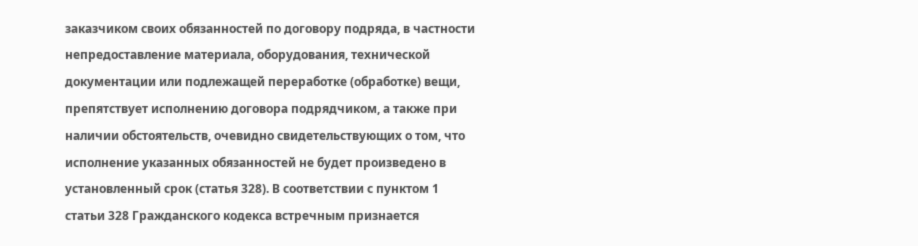заказчиком своих обязанностей по договору подряда, в частности непредоставление материала, оборудования, технической документации или подлежащей переработке (обработке) вещи, препятствует исполнению договора подрядчиком, а также при наличии обстоятельств, очевидно свидетельствующих о том, что исполнение указанных обязанностей не будет произведено в установленный срок (статья 328). В соответствии с пунктом 1 статьи 328 Гражданского кодекса встречным признается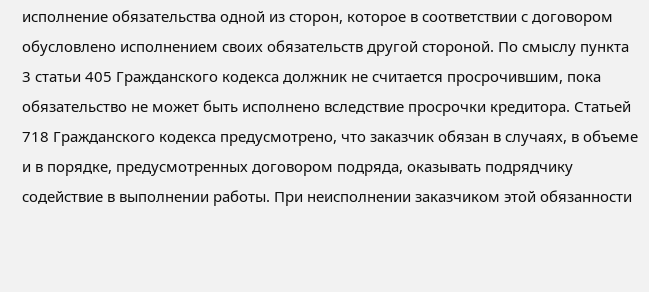исполнение обязательства одной из сторон, которое в соответствии с договором обусловлено исполнением своих обязательств другой стороной. По смыслу пункта 3 статьи 405 Гражданского кодекса должник не считается просрочившим, пока обязательство не может быть исполнено вследствие просрочки кредитора. Статьей 718 Гражданского кодекса предусмотрено, что заказчик обязан в случаях, в объеме и в порядке, предусмотренных договором подряда, оказывать подрядчику содействие в выполнении работы. При неисполнении заказчиком этой обязанности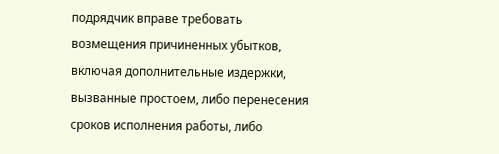подрядчик вправе требовать возмещения причиненных убытков, включая дополнительные издержки, вызванные простоем, либо перенесения сроков исполнения работы, либо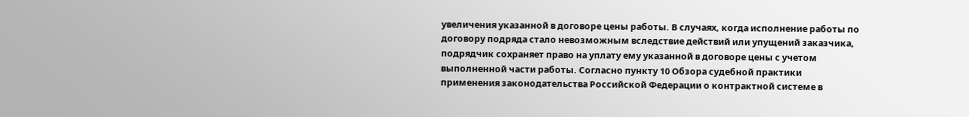увеличения указанной в договоре цены работы. В случаях, когда исполнение работы по договору подряда стало невозможным вследствие действий или упущений заказчика, подрядчик сохраняет право на уплату ему указанной в договоре цены с учетом выполненной части работы. Согласно пункту 10 Обзора судебной практики применения законодательства Российской Федерации о контрактной системе в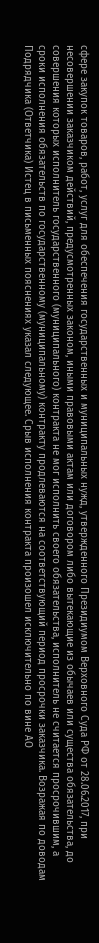сфере закупок товаров, работ, услуг для обеспечения государственных и муниципальных нужд, утвержденного Президиумом Верховного Суда РФ от 28.06.2017, при несовершении заказчиком действий, предусмотренных законом, иными правовыми актам или договором либо вытекающие из обычаев или существа обязательства, до совершения которых исполнитель государственного (муниципального) контракта не мог исполнить своего обязательства, исполнитель не считается просрочившим, а сроки исполнения обязательств по государственному (муниципальному) контракту продлеваются на соответствующий период просрочки заказчика. Возражая по доводам Подрядчика (Ответчика) Истец в письменных пояснениях указал следующее. Срыв исполнения контракта произошел исключительно по вине АО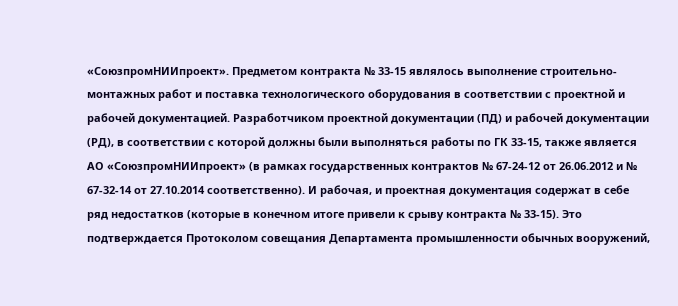«СоюзпромНИИпроект». Предметом контракта № 33-15 являлось выполнение строительно-монтажных работ и поставка технологического оборудования в соответствии с проектной и рабочей документацией. Разработчиком проектной документации (ПД) и рабочей документации (РД), в соответствии с которой должны были выполняться работы по ГК 33-15, также является АО «СоюзпромНИИпроект» (в рамках государственных контрактов № 67-24-12 от 26.06.2012 и № 67-32-14 от 27.10.2014 соответственно). И рабочая, и проектная документация содержат в себе ряд недостатков (которые в конечном итоге привели к срыву контракта № 33-15). Это подтверждается Протоколом совещания Департамента промышленности обычных вооружений,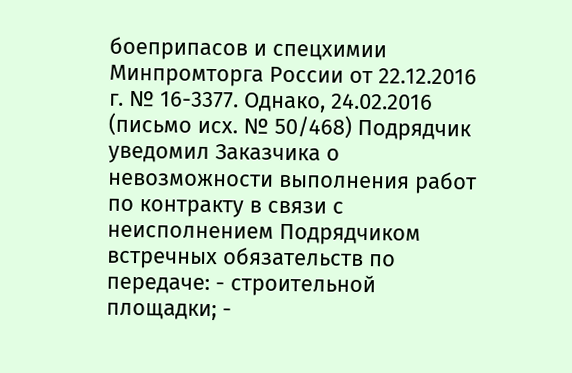боеприпасов и спецхимии Минпромторга России от 22.12.2016 г. № 16-3377. Однако, 24.02.2016 (письмо исх. № 50/468) Подрядчик уведомил Заказчика о невозможности выполнения работ по контракту в связи с неисполнением Подрядчиком встречных обязательств по передаче: - строительной площадки; -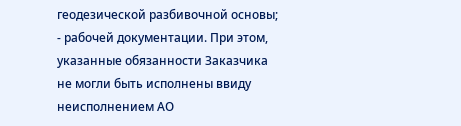геодезической разбивочной основы; - рабочей документации. При этом, указанные обязанности Заказчика не могли быть исполнены ввиду неисполнением АО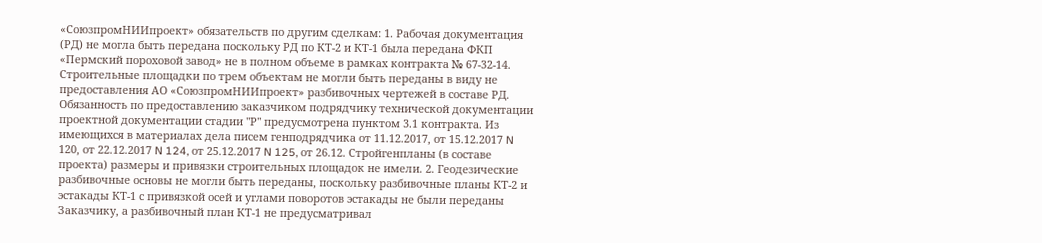«СоюзпромНИИпроект» обязательств по другим сделкам: 1. Рабочая документация (РД) не могла быть передана поскольку РД по КТ-2 и КТ-1 была передана ФКП «Пермский пороховой завод» не в полном объеме в рамках контракта № 67-32-14. Строительные площадки по трем объектам не могли быть переданы в виду не предоставления АО «СоюзпромНИИпроект» разбивочных чертежей в составе РД. Обязанность по предоставлению заказчиком подрядчику технической документации проектной документации стадии "Р" предусмотрена пунктом 3.1 контракта. Из имеющихся в материалах дела писем генподрядчика от 11.12.2017, от 15.12.2017 N 120, от 22.12.2017 N 124, от 25.12.2017 N 125, от 26.12. Стройгенпланы (в составе проекта) размеры и привязки строительных площадок не имели. 2. Геодезические разбивочные основы не могли быть переданы, поскольку разбивочные планы КТ-2 и эстакады КТ-1 с привязкой осей и углами поворотов эстакады не были переданы Заказчику, а разбивочный план КТ-1 не предусматривал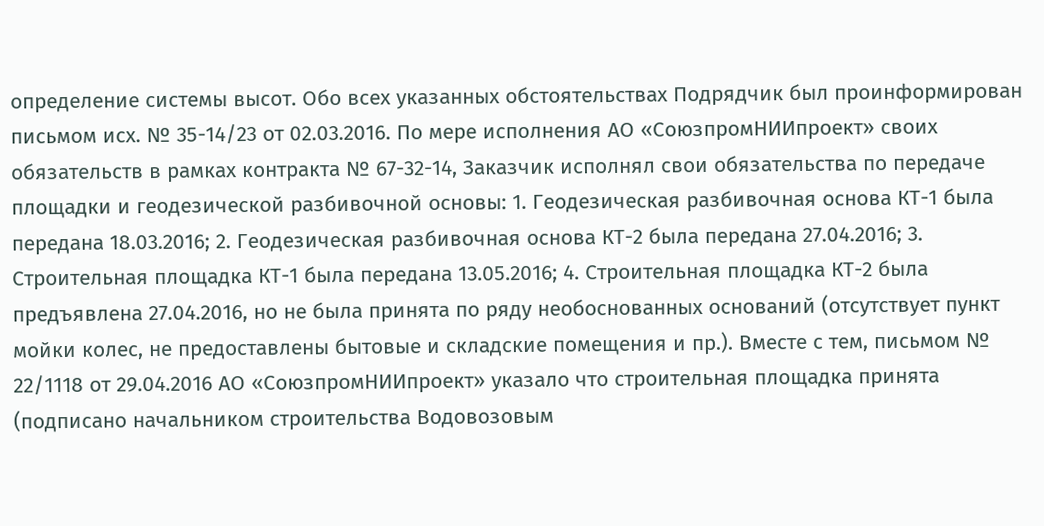определение системы высот. Обо всех указанных обстоятельствах Подрядчик был проинформирован письмом исх. № 35-14/23 от 02.03.2016. По мере исполнения АО «СоюзпромНИИпроект» своих обязательств в рамках контракта № 67-32-14, Заказчик исполнял свои обязательства по передаче площадки и геодезической разбивочной основы: 1. Геодезическая разбивочная основа КТ-1 была передана 18.03.2016; 2. Геодезическая разбивочная основа КТ-2 была передана 27.04.2016; 3. Строительная площадка КТ-1 была передана 13.05.2016; 4. Строительная площадка КТ-2 была предъявлена 27.04.2016, но не была принята по ряду необоснованных оснований (отсутствует пункт мойки колес, не предоставлены бытовые и складские помещения и пр.). Вместе с тем, письмом № 22/1118 от 29.04.2016 АО «СоюзпромНИИпроект» указало что строительная площадка принята (подписано начальником строительства Водовозовым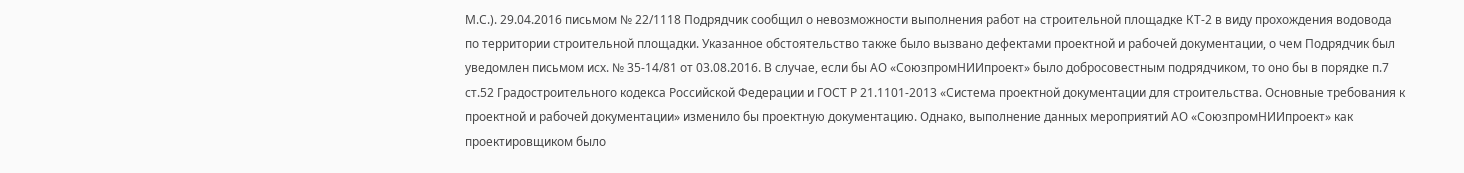М.С.). 29.04.2016 письмом № 22/1118 Подрядчик сообщил о невозможности выполнения работ на строительной площадке КТ-2 в виду прохождения водовода по территории строительной площадки. Указанное обстоятельство также было вызвано дефектами проектной и рабочей документации, о чем Подрядчик был уведомлен письмом исх. № 35-14/81 от 03.08.2016. В случае, если бы АО «СоюзпромНИИпроект» было добросовестным подрядчиком, то оно бы в порядке п.7 ст.52 Градостроительного кодекса Российской Федерации и ГОСТ Р 21.1101-2013 «Система проектной документации для строительства. Основные требования к проектной и рабочей документации» изменило бы проектную документацию. Однако, выполнение данных мероприятий АО «СоюзпромНИИпроект» как проектировщиком было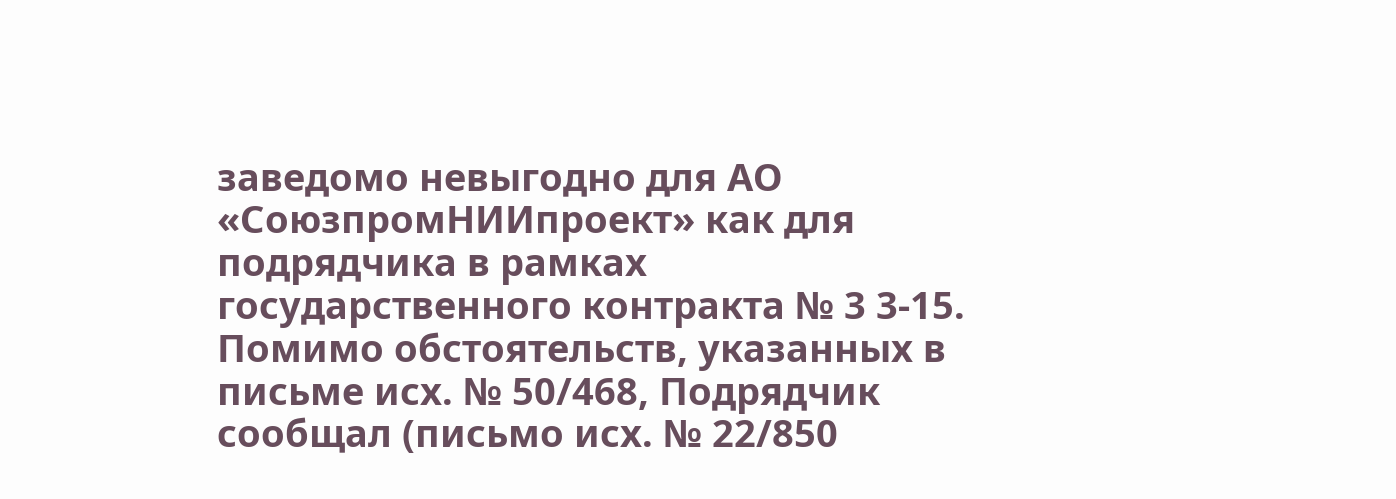заведомо невыгодно для АО «СоюзпромНИИпроект» как для подрядчика в рамках государственного контракта № 3 3-15. Помимо обстоятельств, указанных в письме исх. № 50/468, Подрядчик сообщал (письмо исх. № 22/850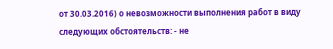от 30.03.2016) о невозможности выполнения работ в виду следующих обстоятельств: - не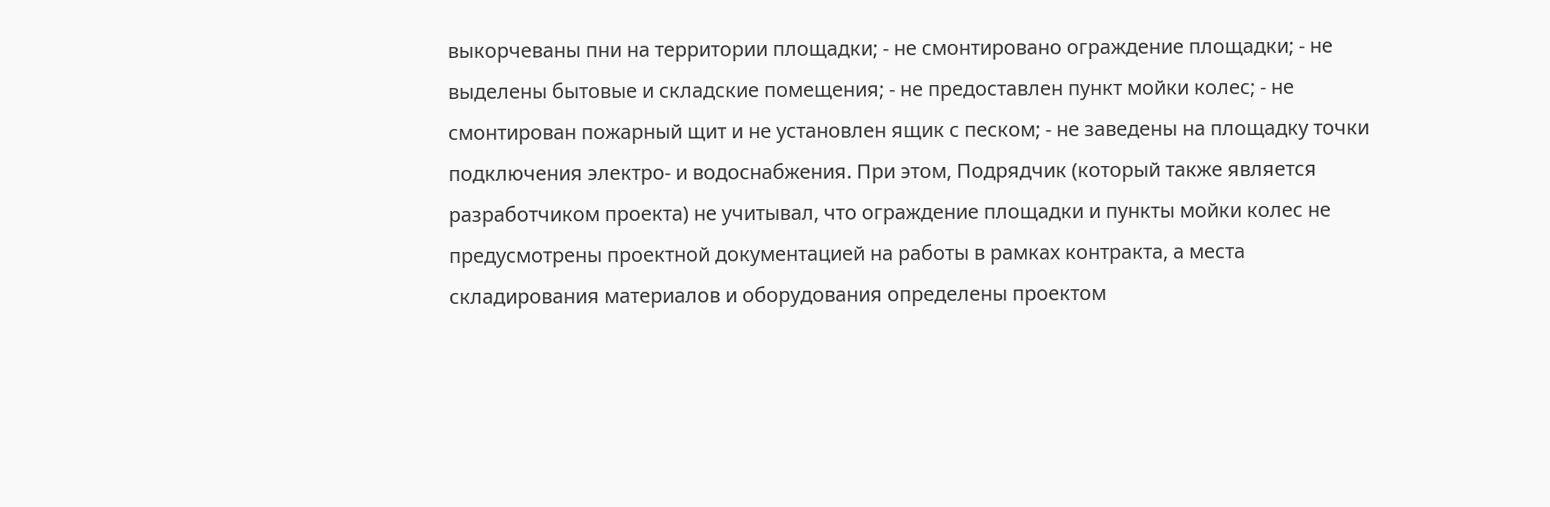выкорчеваны пни на территории площадки; - не смонтировано ограждение площадки; - не выделены бытовые и складские помещения; - не предоставлен пункт мойки колес; - не смонтирован пожарный щит и не установлен ящик с песком; - не заведены на площадку точки подключения электро- и водоснабжения. При этом, Подрядчик (который также является разработчиком проекта) не учитывал, что ограждение площадки и пункты мойки колес не предусмотрены проектной документацией на работы в рамках контракта, а места складирования материалов и оборудования определены проектом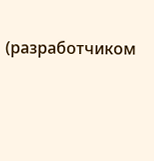(разработчиком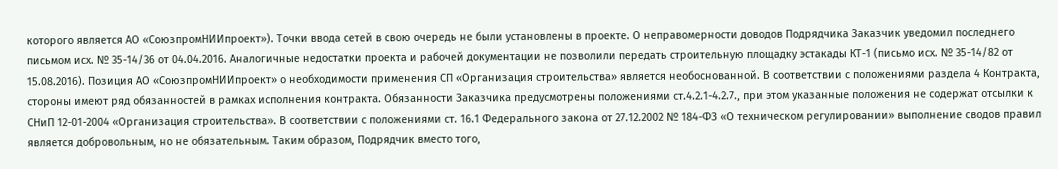которого является АО «СоюзпромНИИпроект»). Точки ввода сетей в свою очередь не были установлены в проекте. О неправомерности доводов Подрядчика Заказчик уведомил последнего письмом исх. № 35-14/36 от 04.04.2016. Аналогичные недостатки проекта и рабочей документации не позволили передать строительную площадку эстакады КТ-1 (письмо исх. № 35-14/82 от 15.08.2016). Позиция АО «СоюзпромНИИпроект» о необходимости применения СП «Организация строительства» является необоснованной. В соответствии с положениями раздела 4 Контракта, стороны имеют ряд обязанностей в рамках исполнения контракта. Обязанности Заказчика предусмотрены положениями ст.4.2.1-4.2.7., при этом указанные положения не содержат отсылки к СНиП 12-01-2004 «Организация строительства». В соответствии с положениями ст. 16.1 Федерального закона от 27.12.2002 № 184-ФЗ «О техническом регулировании» выполнение сводов правил является добровольным, но не обязательным. Таким образом, Подрядчик вместо того,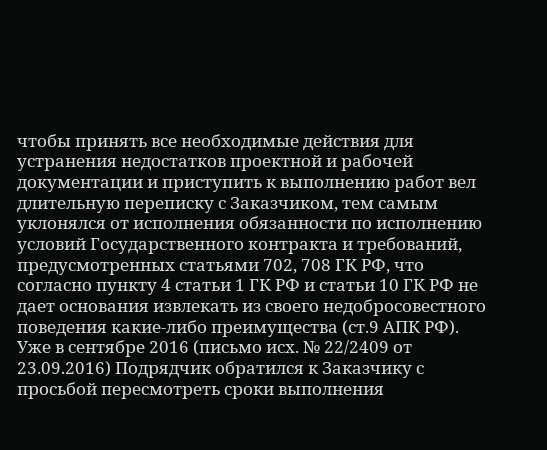чтобы принять все необходимые действия для устранения недостатков проектной и рабочей документации и приступить к выполнению работ вел длительную переписку с Заказчиком, тем самым уклонялся от исполнения обязанности по исполнению условий Государственного контракта и требований, предусмотренных статьями 702, 708 ГК РФ, что согласно пункту 4 статьи 1 ГК РФ и статьи 10 ГК РФ не дает основания извлекать из своего недобросовестного поведения какие-либо преимущества (ст.9 АПК РФ). Уже в сентябре 2016 (письмо исх. № 22/2409 от 23.09.2016) Подрядчик обратился к Заказчику с просьбой пересмотреть сроки выполнения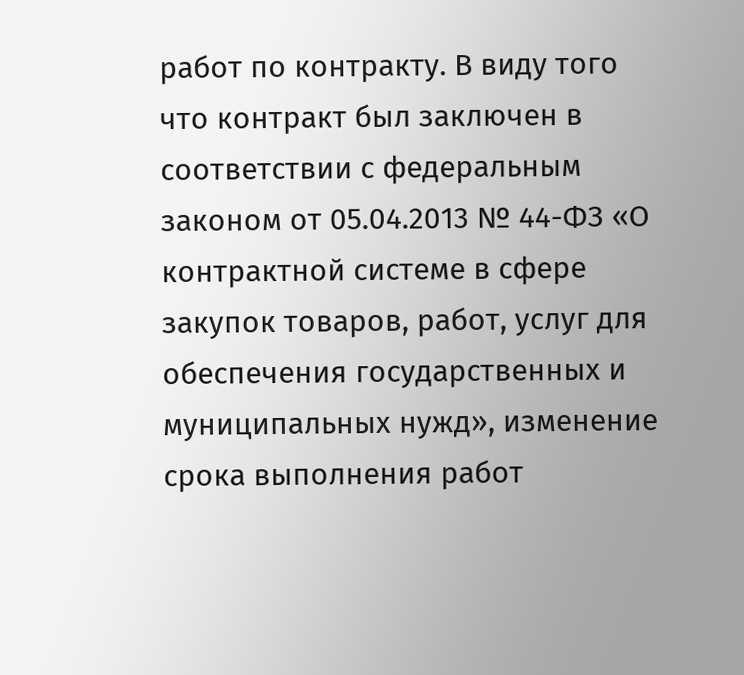работ по контракту. В виду того что контракт был заключен в соответствии с федеральным законом от 05.04.2013 № 44-ФЗ «О контрактной системе в сфере закупок товаров, работ, услуг для обеспечения государственных и муниципальных нужд», изменение срока выполнения работ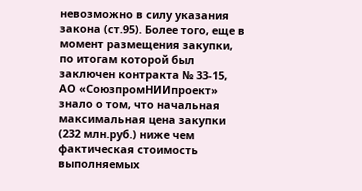невозможно в силу указания закона (ст.95). Более того, еще в момент размещения закупки, по итогам которой был заключен контракта № 33-15, АО «СоюзпромНИИпроект» знало о том, что начальная максимальная цена закупки (232 млн.руб.) ниже чем фактическая стоимость выполняемых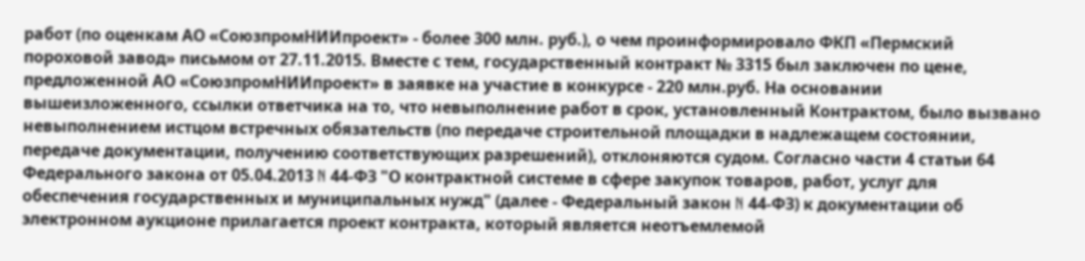работ (по оценкам АО «СоюзпромНИИпроект» - более 300 млн. руб.), о чем проинформировало ФКП «Пермский пороховой завод» письмом от 27.11.2015. Вместе с тем, государственный контракт № 3315 был заключен по цене, предложенной АО «СоюзпромНИИпроект» в заявке на участие в конкурсе - 220 млн.руб. На основании вышеизложенного, ссылки ответчика на то, что невыполнение работ в срок, установленный Контрактом, было вызвано невыполнением истцом встречных обязательств (по передаче строительной площадки в надлежащем состоянии, передаче документации, получению соответствующих разрешений), отклоняются судом. Согласно части 4 статьи 64 Федерального закона от 05.04.2013 N 44-ФЗ "О контрактной системе в сфере закупок товаров, работ, услуг для обеспечения государственных и муниципальных нужд" (далее - Федеральный закон N 44-ФЗ) к документации об электронном аукционе прилагается проект контракта, который является неотъемлемой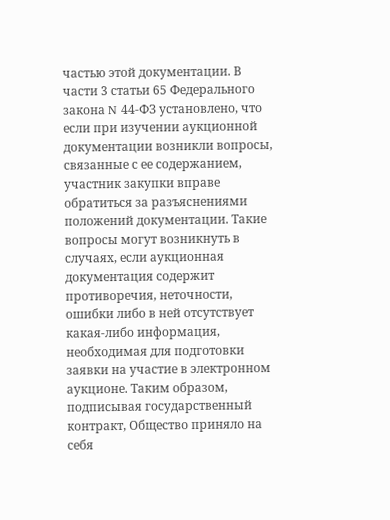частью этой документации. В части 3 статьи 65 Федерального закона N 44-ФЗ установлено, что если при изучении аукционной документации возникли вопросы, связанные с ее содержанием, участник закупки вправе обратиться за разъяснениями положений документации. Такие вопросы могут возникнуть в случаях, если аукционная документация содержит противоречия, неточности, ошибки либо в ней отсутствует какая-либо информация, необходимая для подготовки заявки на участие в электронном аукционе. Таким образом, подписывая государственный контракт, Общество приняло на себя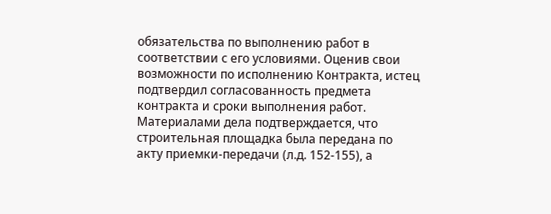обязательства по выполнению работ в соответствии с его условиями. Оценив свои возможности по исполнению Контракта, истец подтвердил согласованность предмета контракта и сроки выполнения работ. Материалами дела подтверждается, что строительная площадка была передана по акту приемки-передачи (л.д. 152-155), а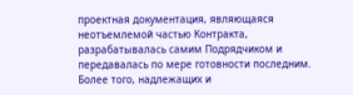проектная документация, являющаяся неотъемлемой частью Контракта, разрабатывалась самим Подрядчиком и передавалась по мере готовности последним. Более того, надлежащих и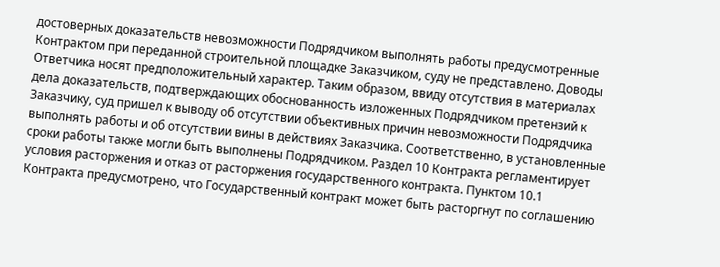достоверных доказательств невозможности Подрядчиком выполнять работы предусмотренные Контрактом при переданной строительной площадке Заказчиком, суду не представлено. Доводы Ответчика носят предположительный характер. Таким образом, ввиду отсутствия в материалах дела доказательств, подтверждающих обоснованность изложенных Подрядчиком претензий к Заказчику, суд пришел к выводу об отсутствии объективных причин невозможности Подрядчика выполнять работы и об отсутствии вины в действиях Заказчика. Соответственно, в установленные сроки работы также могли быть выполнены Подрядчиком. Раздел 10 Контракта регламентирует условия расторжения и отказ от расторжения государственного контракта. Пунктом 10.1 Контракта предусмотрено, что Государственный контракт может быть расторгнут по соглашению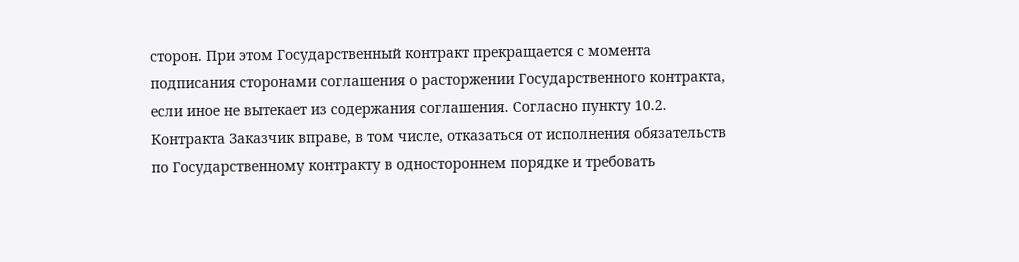сторон. При этом Государственный контракт прекращается с момента подписания сторонами соглашения о расторжении Государственного контракта, если иное не вытекает из содержания соглашения. Согласно пункту 10.2. Контракта Заказчик вправе, в том числе, отказаться от исполнения обязательств по Государственному контракту в одностороннем порядке и требовать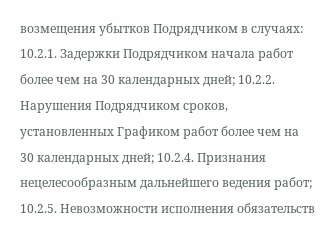возмещения убытков Подрядчиком в случаях: 10.2.1. Задержки Подрядчиком начала работ более чем на 30 календарных дней; 10.2.2. Нарушения Подрядчиком сроков, установленных Графиком работ более чем на 30 календарных дней; 10.2.4. Признания нецелесообразным дальнейшего ведения работ; 10.2.5. Невозможности исполнения обязательств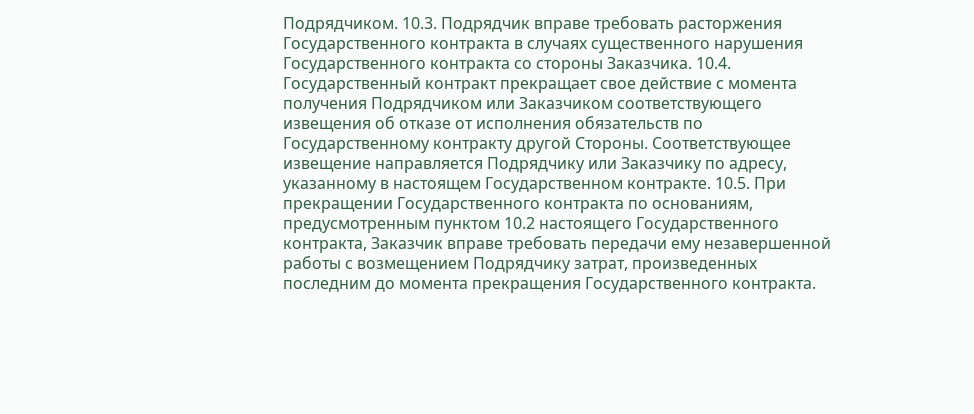Подрядчиком. 10.3. Подрядчик вправе требовать расторжения Государственного контракта в случаях существенного нарушения Государственного контракта со стороны Заказчика. 10.4. Государственный контракт прекращает свое действие с момента получения Подрядчиком или Заказчиком соответствующего извещения об отказе от исполнения обязательств по Государственному контракту другой Стороны. Соответствующее извещение направляется Подрядчику или Заказчику по адресу, указанному в настоящем Государственном контракте. 10.5. При прекращении Государственного контракта по основаниям, предусмотренным пунктом 10.2 настоящего Государственного контракта, Заказчик вправе требовать передачи ему незавершенной работы с возмещением Подрядчику затрат, произведенных последним до момента прекращения Государственного контракта.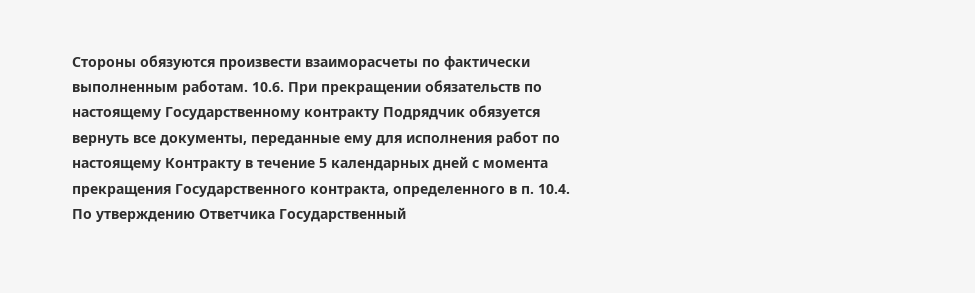Стороны обязуются произвести взаиморасчеты по фактически выполненным работам. 10.6. При прекращении обязательств по настоящему Государственному контракту Подрядчик обязуется вернуть все документы, переданные ему для исполнения работ по настоящему Контракту в течение 5 календарных дней с момента прекращения Государственного контракта, определенного в п. 10.4. По утверждению Ответчика Государственный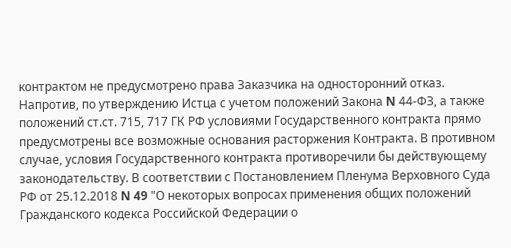контрактом не предусмотрено права Заказчика на односторонний отказ. Напротив, по утверждению Истца с учетом положений Закона N 44-ФЗ, а также положений ст.ст. 715, 717 ГК РФ условиями Государственного контракта прямо предусмотрены все возможные основания расторжения Контракта. В противном случае, условия Государственного контракта противоречили бы действующему законодательству. В соответствии с Постановлением Пленума Верховного Суда РФ от 25.12.2018 N 49 "О некоторых вопросах применения общих положений Гражданского кодекса Российской Федерации о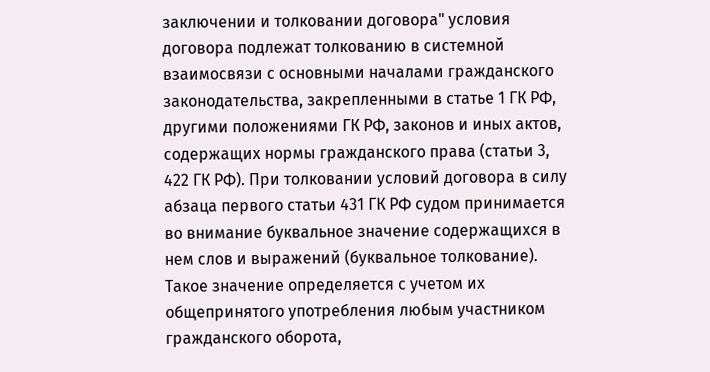заключении и толковании договора" условия договора подлежат толкованию в системной взаимосвязи с основными началами гражданского законодательства, закрепленными в статье 1 ГК РФ, другими положениями ГК РФ, законов и иных актов, содержащих нормы гражданского права (статьи 3, 422 ГК РФ). При толковании условий договора в силу абзаца первого статьи 431 ГК РФ судом принимается во внимание буквальное значение содержащихся в нем слов и выражений (буквальное толкование). Такое значение определяется с учетом их общепринятого употребления любым участником гражданского оборота,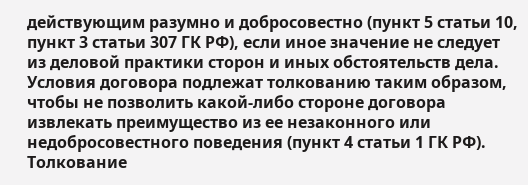действующим разумно и добросовестно (пункт 5 статьи 10, пункт 3 статьи 307 ГК РФ), если иное значение не следует из деловой практики сторон и иных обстоятельств дела. Условия договора подлежат толкованию таким образом, чтобы не позволить какой-либо стороне договора извлекать преимущество из ее незаконного или недобросовестного поведения (пункт 4 статьи 1 ГК РФ). Толкование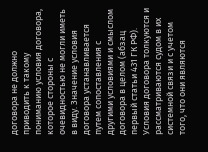договора не должно приводить к такому пониманию условия договора, которое стороны с очевидностью не могли иметь в виду. Значение условия договора устанавливается путем сопоставления с другими условиями и смыслом договора в целом (абзац первый статьи 431 ГК РФ). Условия договора толкуются и рассматриваются судом в их системной связи и с учетом того, что они являются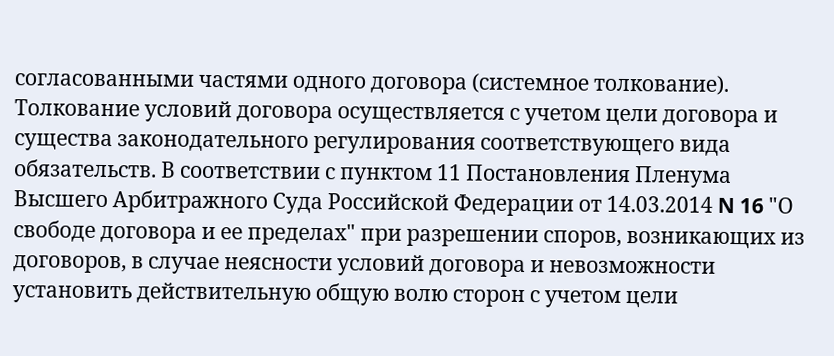согласованными частями одного договора (системное толкование). Толкование условий договора осуществляется с учетом цели договора и существа законодательного регулирования соответствующего вида обязательств. В соответствии с пунктом 11 Постановления Пленума Высшего Арбитражного Суда Российской Федерации от 14.03.2014 N 16 "О свободе договора и ее пределах" при разрешении споров, возникающих из договоров, в случае неясности условий договора и невозможности установить действительную общую волю сторон с учетом цели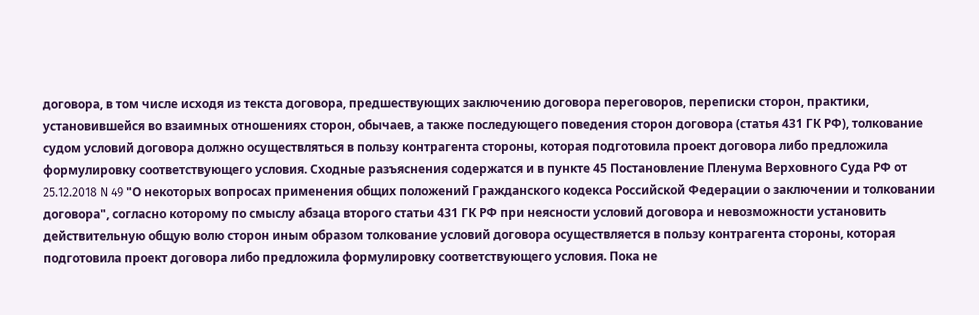договора, в том числе исходя из текста договора, предшествующих заключению договора переговоров, переписки сторон, практики, установившейся во взаимных отношениях сторон, обычаев, а также последующего поведения сторон договора (статья 431 ГК РФ), толкование судом условий договора должно осуществляться в пользу контрагента стороны, которая подготовила проект договора либо предложила формулировку соответствующего условия. Сходные разъяснения содержатся и в пункте 45 Постановление Пленума Верховного Суда РФ от 25.12.2018 N 49 "О некоторых вопросах применения общих положений Гражданского кодекса Российской Федерации о заключении и толковании договора", согласно которому по смыслу абзаца второго статьи 431 ГК РФ при неясности условий договора и невозможности установить действительную общую волю сторон иным образом толкование условий договора осуществляется в пользу контрагента стороны, которая подготовила проект договора либо предложила формулировку соответствующего условия. Пока не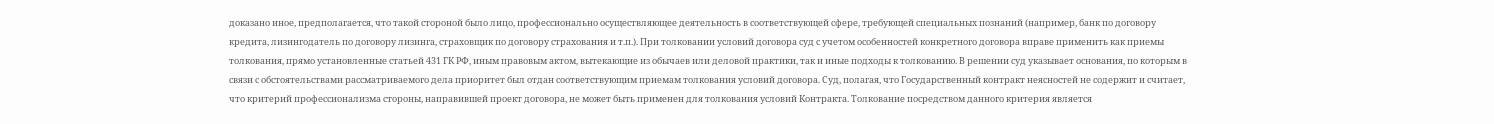доказано иное, предполагается, что такой стороной было лицо, профессионально осуществляющее деятельность в соответствующей сфере, требующей специальных познаний (например, банк по договору кредита, лизингодатель по договору лизинга, страховщик по договору страхования и т.п.). При толковании условий договора суд с учетом особенностей конкретного договора вправе применить как приемы толкования, прямо установленные статьей 431 ГК РФ, иным правовым актом, вытекающие из обычаев или деловой практики, так и иные подходы к толкованию. В решении суд указывает основания, по которым в связи с обстоятельствами рассматриваемого дела приоритет был отдан соответствующим приемам толкования условий договора. Суд, полагая, что Государственный контракт неясностей не содержит и считает, что критерий профессионализма стороны, направившей проект договора, не может быть применен для толкования условий Контракта. Толкование посредством данного критерия является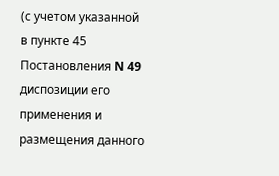(с учетом указанной в пункте 45 Постановления N 49 диспозиции его применения и размещения данного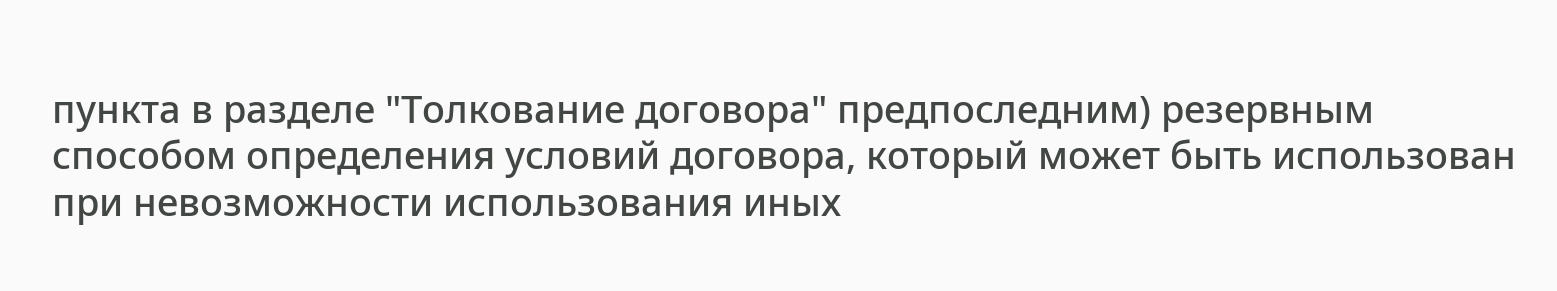пункта в разделе "Толкование договора" предпоследним) резервным способом определения условий договора, который может быть использован при невозможности использования иных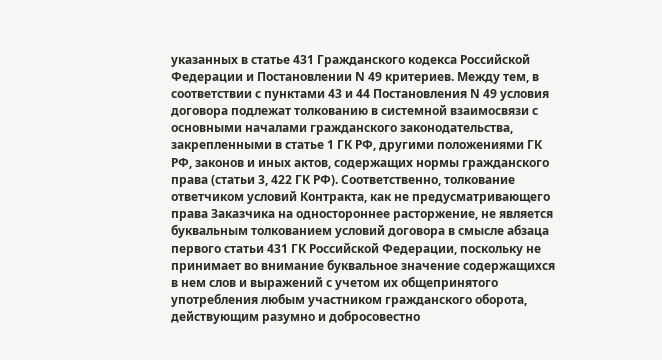указанных в статье 431 Гражданского кодекса Российской Федерации и Постановлении N 49 критериев. Между тем, в соответствии с пунктами 43 и 44 Постановления N 49 условия договора подлежат толкованию в системной взаимосвязи с основными началами гражданского законодательства, закрепленными в статье 1 ГК РФ, другими положениями ГК РФ, законов и иных актов, содержащих нормы гражданского права (статьи 3, 422 ГК РФ). Соответственно, толкование ответчиком условий Контракта, как не предусматривающего права Заказчика на одностороннее расторжение, не является буквальным толкованием условий договора в смысле абзаца первого статьи 431 ГК Российской Федерации, поскольку не принимает во внимание буквальное значение содержащихся в нем слов и выражений с учетом их общепринятого употребления любым участником гражданского оборота, действующим разумно и добросовестно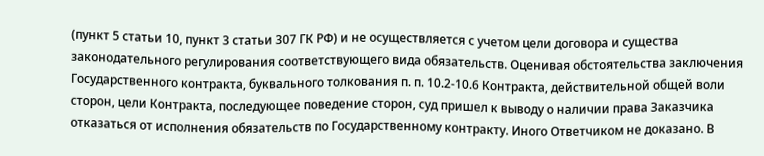(пункт 5 статьи 10, пункт 3 статьи 307 ГК РФ) и не осуществляется с учетом цели договора и существа законодательного регулирования соответствующего вида обязательств. Оценивая обстоятельства заключения Государственного контракта, буквального толкования п. п. 10.2-10.6 Контракта, действительной общей воли сторон, цели Контракта, последующее поведение сторон, суд пришел к выводу о наличии права Заказчика отказаться от исполнения обязательств по Государственному контракту. Иного Ответчиком не доказано. В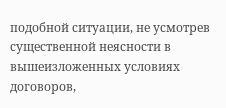подобной ситуации, не усмотрев существенной неясности в вышеизложенных условиях договоров,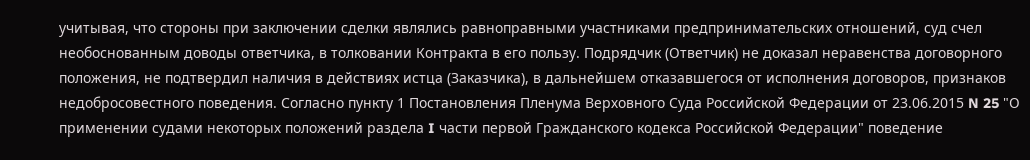учитывая, что стороны при заключении сделки являлись равноправными участниками предпринимательских отношений, суд счел необоснованным доводы ответчика, в толковании Контракта в его пользу. Подрядчик (Ответчик) не доказал неравенства договорного положения, не подтвердил наличия в действиях истца (Заказчика), в дальнейшем отказавшегося от исполнения договоров, признаков недобросовестного поведения. Согласно пункту 1 Постановления Пленума Верховного Суда Российской Федерации от 23.06.2015 N 25 "О применении судами некоторых положений раздела I части первой Гражданского кодекса Российской Федерации" поведение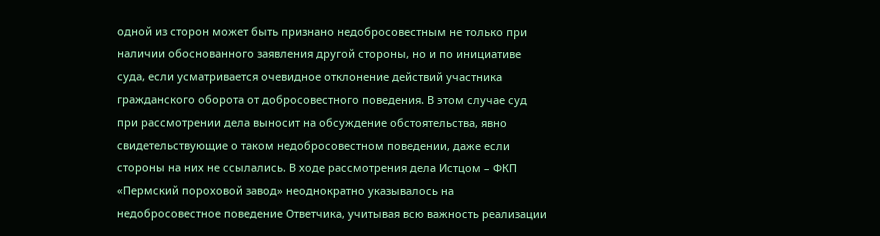одной из сторон может быть признано недобросовестным не только при наличии обоснованного заявления другой стороны, но и по инициативе суда, если усматривается очевидное отклонение действий участника гражданского оборота от добросовестного поведения. В этом случае суд при рассмотрении дела выносит на обсуждение обстоятельства, явно свидетельствующие о таком недобросовестном поведении, даже если стороны на них не ссылались. В ходе рассмотрения дела Истцом – ФКП «Пермский пороховой завод» неоднократно указывалось на недобросовестное поведение Ответчика, учитывая всю важность реализации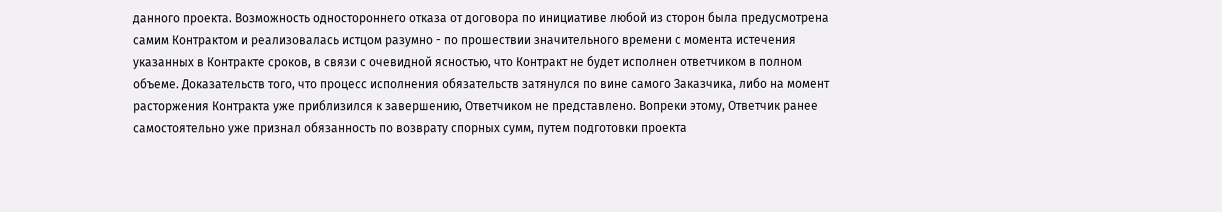данного проекта. Возможность одностороннего отказа от договора по инициативе любой из сторон была предусмотрена самим Контрактом и реализовалась истцом разумно - по прошествии значительного времени с момента истечения указанных в Контракте сроков, в связи с очевидной ясностью, что Контракт не будет исполнен ответчиком в полном объеме. Доказательств того, что процесс исполнения обязательств затянулся по вине самого Заказчика, либо на момент расторжения Контракта уже приблизился к завершению, Ответчиком не представлено. Вопреки этому, Ответчик ранее самостоятельно уже признал обязанность по возврату спорных сумм, путем подготовки проекта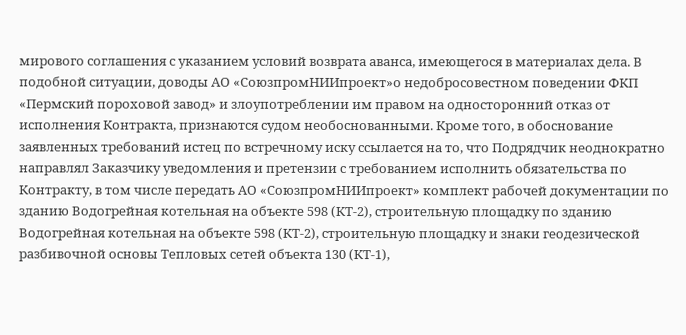мирового соглашения с указанием условий возврата аванса, имеющегося в материалах дела. В подобной ситуации, доводы АО «СоюзпромНИИпроект»о недобросовестном поведении ФКП «Пермский пороховой завод» и злоупотреблении им правом на односторонний отказ от исполнения Контракта, признаются судом необоснованными. Кроме того, в обоснование заявленных требований истец по встречному иску ссылается на то, что Подрядчик неоднократно направлял Заказчику уведомления и претензии с требованием исполнить обязательства по Контракту, в том числе передать АО «СоюзпромНИИпроект» комплект рабочей документации по зданию Водогрейная котельная на объекте 598 (КТ-2), строительную площадку по зданию Водогрейная котельная на объекте 598 (КТ-2), строительную площадку и знаки геодезической разбивочной основы Тепловых сетей объекта 130 (КТ-1),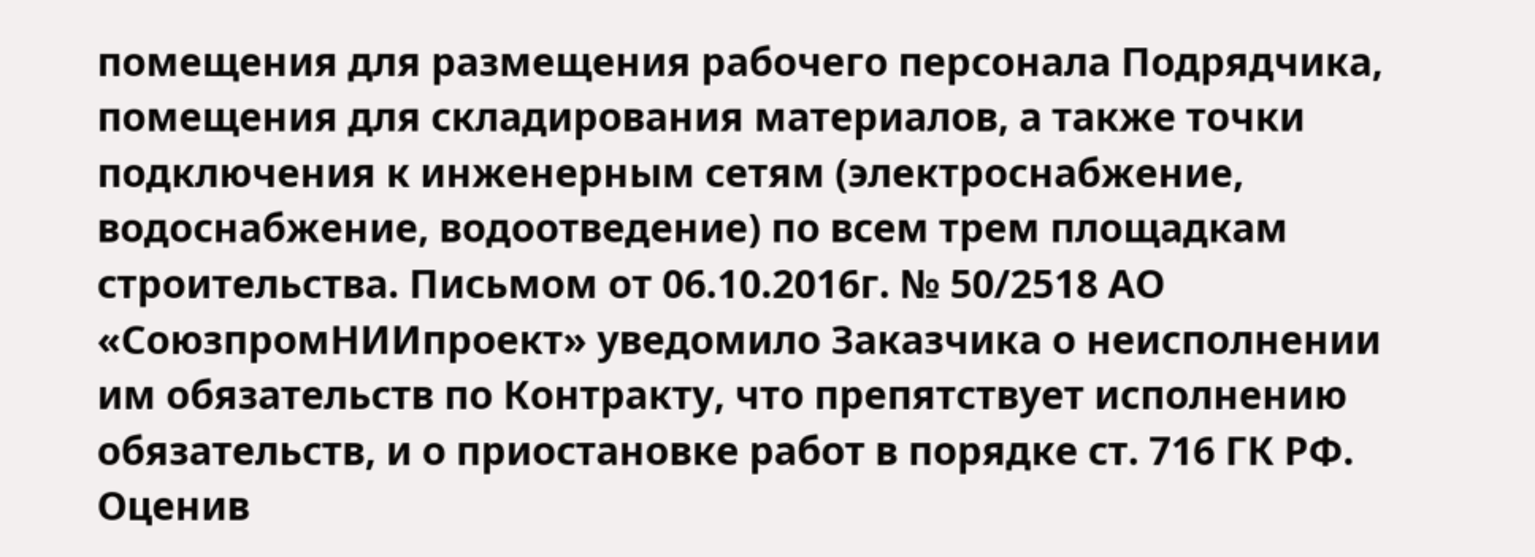помещения для размещения рабочего персонала Подрядчика, помещения для складирования материалов, а также точки подключения к инженерным сетям (электроснабжение, водоснабжение, водоотведение) по всем трем площадкам строительства. Письмом от 06.10.2016г. № 50/2518 АО «СоюзпромНИИпроект» уведомило Заказчика о неисполнении им обязательств по Контракту, что препятствует исполнению обязательств, и о приостановке работ в порядке ст. 716 ГК РФ. Оценив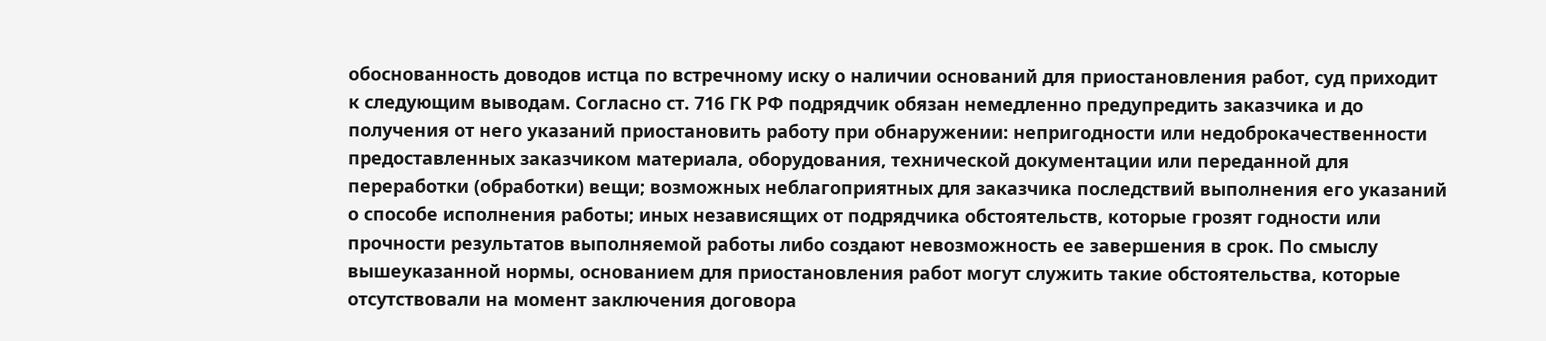обоснованность доводов истца по встречному иску о наличии оснований для приостановления работ, суд приходит к следующим выводам. Согласно ст. 716 ГК РФ подрядчик обязан немедленно предупредить заказчика и до получения от него указаний приостановить работу при обнаружении: непригодности или недоброкачественности предоставленных заказчиком материала, оборудования, технической документации или переданной для переработки (обработки) вещи; возможных неблагоприятных для заказчика последствий выполнения его указаний о способе исполнения работы; иных независящих от подрядчика обстоятельств, которые грозят годности или прочности результатов выполняемой работы либо создают невозможность ее завершения в срок. По смыслу вышеуказанной нормы, основанием для приостановления работ могут служить такие обстоятельства, которые отсутствовали на момент заключения договора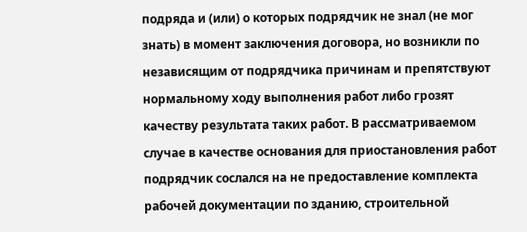подряда и (или) о которых подрядчик не знал (не мог знать) в момент заключения договора, но возникли по независящим от подрядчика причинам и препятствуют нормальному ходу выполнения работ либо грозят качеству результата таких работ. В рассматриваемом случае в качестве основания для приостановления работ подрядчик сослался на не предоставление комплекта рабочей документации по зданию, строительной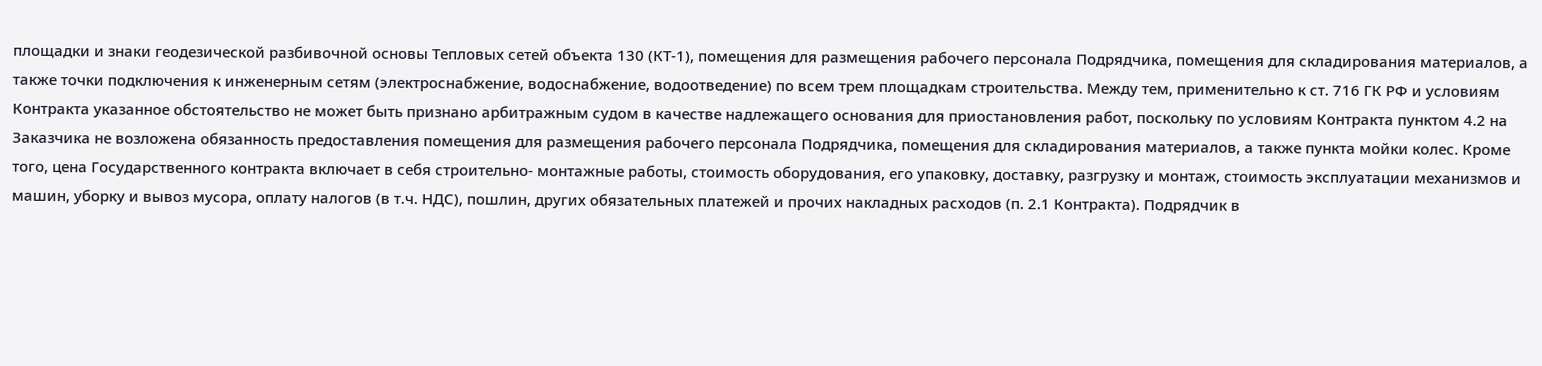площадки и знаки геодезической разбивочной основы Тепловых сетей объекта 130 (КТ-1), помещения для размещения рабочего персонала Подрядчика, помещения для складирования материалов, а также точки подключения к инженерным сетям (электроснабжение, водоснабжение, водоотведение) по всем трем площадкам строительства. Между тем, применительно к ст. 716 ГК РФ и условиям Контракта указанное обстоятельство не может быть признано арбитражным судом в качестве надлежащего основания для приостановления работ, поскольку по условиям Контракта пунктом 4.2 на Заказчика не возложена обязанность предоставления помещения для размещения рабочего персонала Подрядчика, помещения для складирования материалов, а также пункта мойки колес. Кроме того, цена Государственного контракта включает в себя строительно- монтажные работы, стоимость оборудования, его упаковку, доставку, разгрузку и монтаж, стоимость эксплуатации механизмов и машин, уборку и вывоз мусора, оплату налогов (в т.ч. НДС), пошлин, других обязательных платежей и прочих накладных расходов (п. 2.1 Контракта). Подрядчик в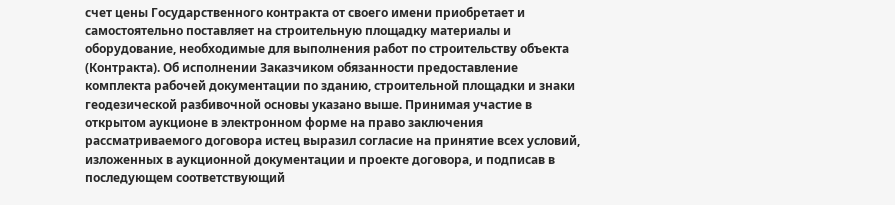счет цены Государственного контракта от своего имени приобретает и самостоятельно поставляет на строительную площадку материалы и оборудование, необходимые для выполнения работ по строительству объекта (Контракта). Об исполнении Заказчиком обязанности предоставление комплекта рабочей документации по зданию, строительной площадки и знаки геодезической разбивочной основы указано выше. Принимая участие в открытом аукционе в электронном форме на право заключения рассматриваемого договора истец выразил согласие на принятие всех условий, изложенных в аукционной документации и проекте договора, и подписав в последующем соответствующий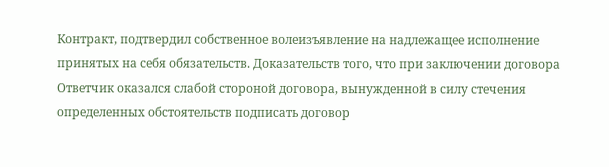Контракт, подтвердил собственное волеизъявление на надлежащее исполнение принятых на себя обязательств. Доказательств того, что при заключении договора Ответчик оказался слабой стороной договора, вынужденной в силу стечения определенных обстоятельств подписать договор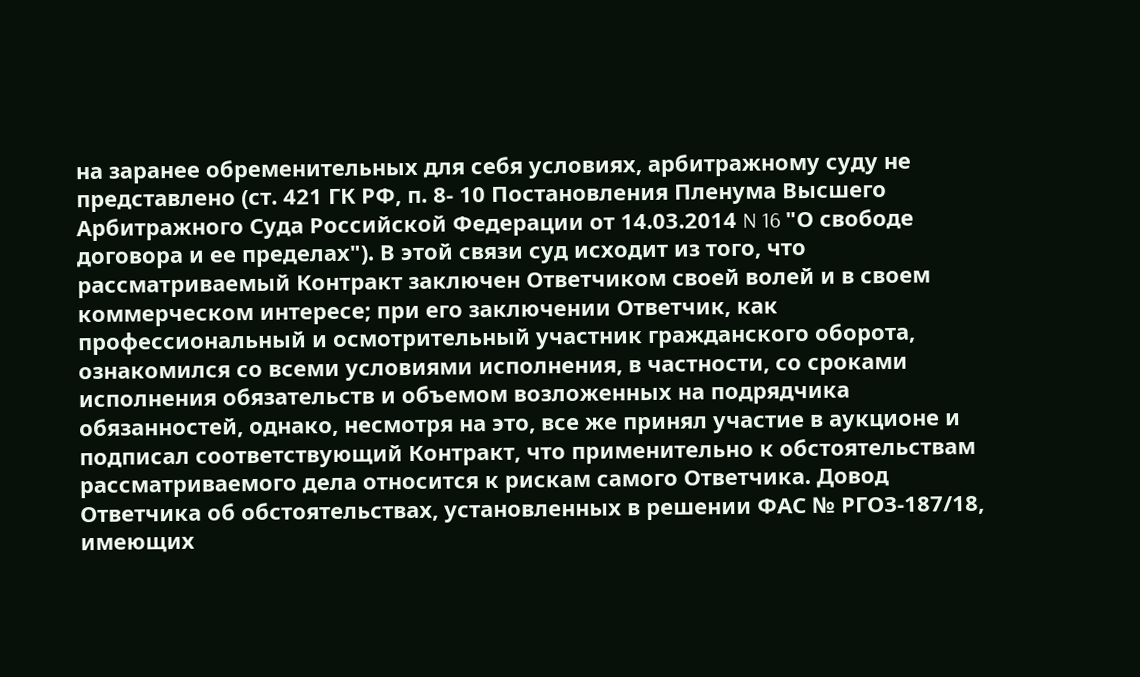на заранее обременительных для себя условиях, арбитражному суду не представлено (ст. 421 ГК РФ, п. 8- 10 Постановления Пленума Высшего Арбитражного Суда Российской Федерации от 14.03.2014 N 16 "О свободе договора и ее пределах"). В этой связи суд исходит из того, что рассматриваемый Контракт заключен Ответчиком своей волей и в своем коммерческом интересе; при его заключении Ответчик, как профессиональный и осмотрительный участник гражданского оборота, ознакомился со всеми условиями исполнения, в частности, со сроками исполнения обязательств и объемом возложенных на подрядчика обязанностей, однако, несмотря на это, все же принял участие в аукционе и подписал соответствующий Контракт, что применительно к обстоятельствам рассматриваемого дела относится к рискам самого Ответчика. Довод Ответчика об обстоятельствах, установленных в решении ФАС № РГОЗ-187/18, имеющих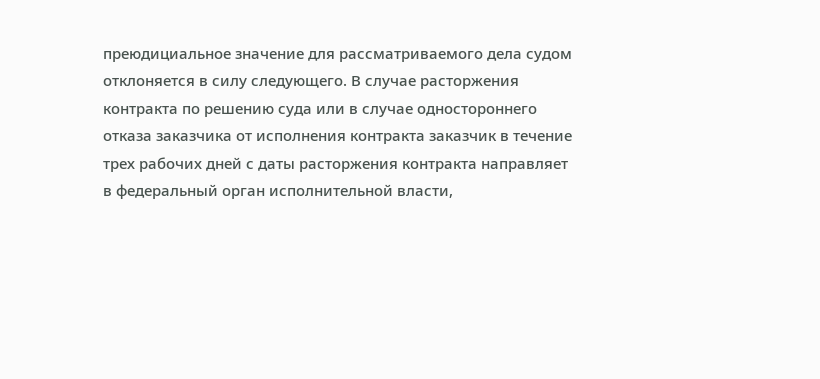преюдициальное значение для рассматриваемого дела судом отклоняется в силу следующего. В случае расторжения контракта по решению суда или в случае одностороннего отказа заказчика от исполнения контракта заказчик в течение трех рабочих дней с даты расторжения контракта направляет в федеральный орган исполнительной власти,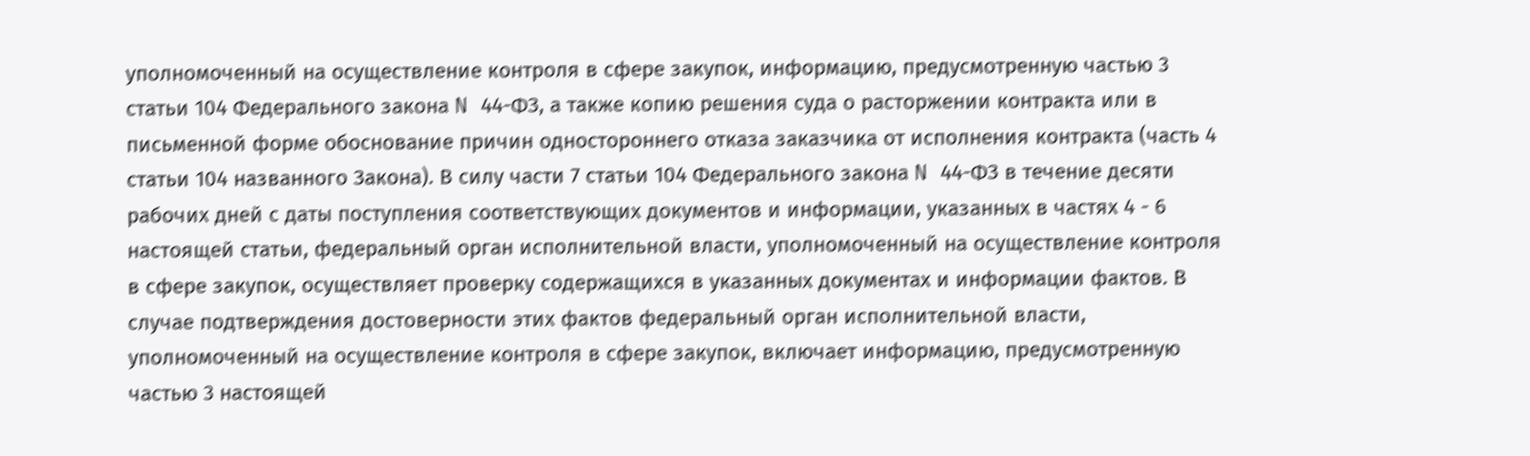уполномоченный на осуществление контроля в сфере закупок, информацию, предусмотренную частью 3 статьи 104 Федерального закона N 44-ФЗ, а также копию решения суда о расторжении контракта или в письменной форме обоснование причин одностороннего отказа заказчика от исполнения контракта (часть 4 статьи 104 названного Закона). В силу части 7 статьи 104 Федерального закона N 44-ФЗ в течение десяти рабочих дней с даты поступления соответствующих документов и информации, указанных в частях 4 - 6 настоящей статьи, федеральный орган исполнительной власти, уполномоченный на осуществление контроля в сфере закупок, осуществляет проверку содержащихся в указанных документах и информации фактов. В случае подтверждения достоверности этих фактов федеральный орган исполнительной власти, уполномоченный на осуществление контроля в сфере закупок, включает информацию, предусмотренную частью 3 настоящей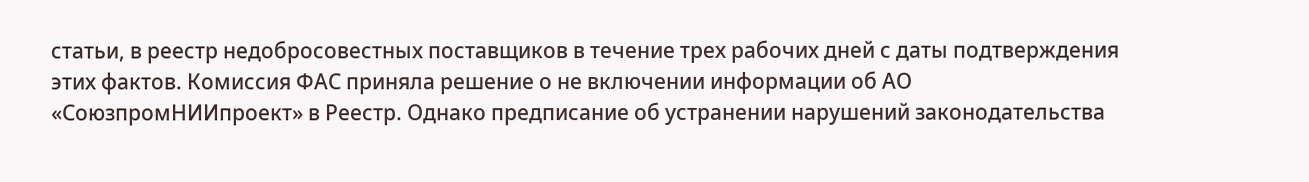статьи, в реестр недобросовестных поставщиков в течение трех рабочих дней с даты подтверждения этих фактов. Комиссия ФАС приняла решение о не включении информации об АО «СоюзпромНИИпроект» в Реестр. Однако предписание об устранении нарушений законодательства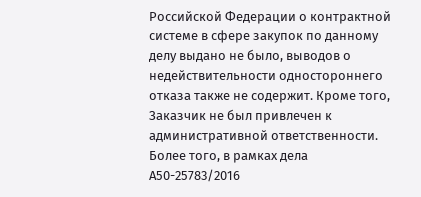Российской Федерации о контрактной системе в сфере закупок по данному делу выдано не было, выводов о недействительности одностороннего отказа также не содержит. Кроме того, Заказчик не был привлечен к административной ответственности. Более того, в рамках дела А50-25783/2016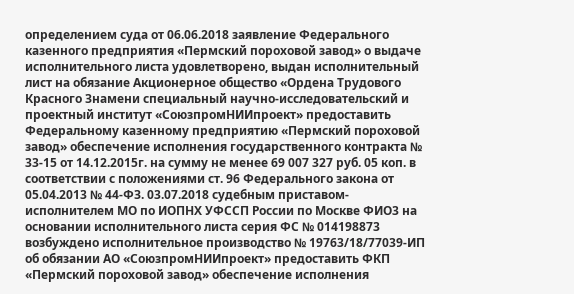определением суда от 06.06.2018 заявление Федерального казенного предприятия «Пермский пороховой завод» о выдаче исполнительного листа удовлетворено, выдан исполнительный лист на обязание Акционерное общество «Ордена Трудового Красного Знамени специальный научно-исследовательский и проектный институт «СоюзпромНИИпроект» предоставить Федеральному казенному предприятию «Пермский пороховой завод» обеспечение исполнения государственного контракта № 33-15 от 14.12.2015г. на сумму не менее 69 007 327 руб. 05 коп. в соответствии с положениями ст. 96 Федерального закона от 05.04.2013 № 44-ФЗ. 03.07.2018 судебным приставом-исполнителем МО по ИОПНХ УФССП России по Москве ФИО3 на основании исполнительного листа серия ФС № 014198873 возбуждено исполнительное производство № 19763/18/77039-ИП об обязании АО «СоюзпромНИИпроект» предоставить ФКП «Пермский пороховой завод» обеспечение исполнения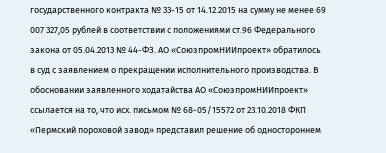государственного контракта № 33-15 от 14.12.2015 на сумму не менее 69 007 327,05 рублей в соответствии с положениями ст.96 Федерального закона от 05.04.2013 № 44-ФЗ. АО «СоюзпромНИИпроект» обратилось в суд с заявлением о прекращении исполнительного производства. В обосновании заявленного ходатайства АО «СоюзпромНИИпроект» ссылается на то, что исх. письмом № 68-05/15572 от 23.10.2018 ФКП «Пермский пороховой завод» представил решение об одностороннем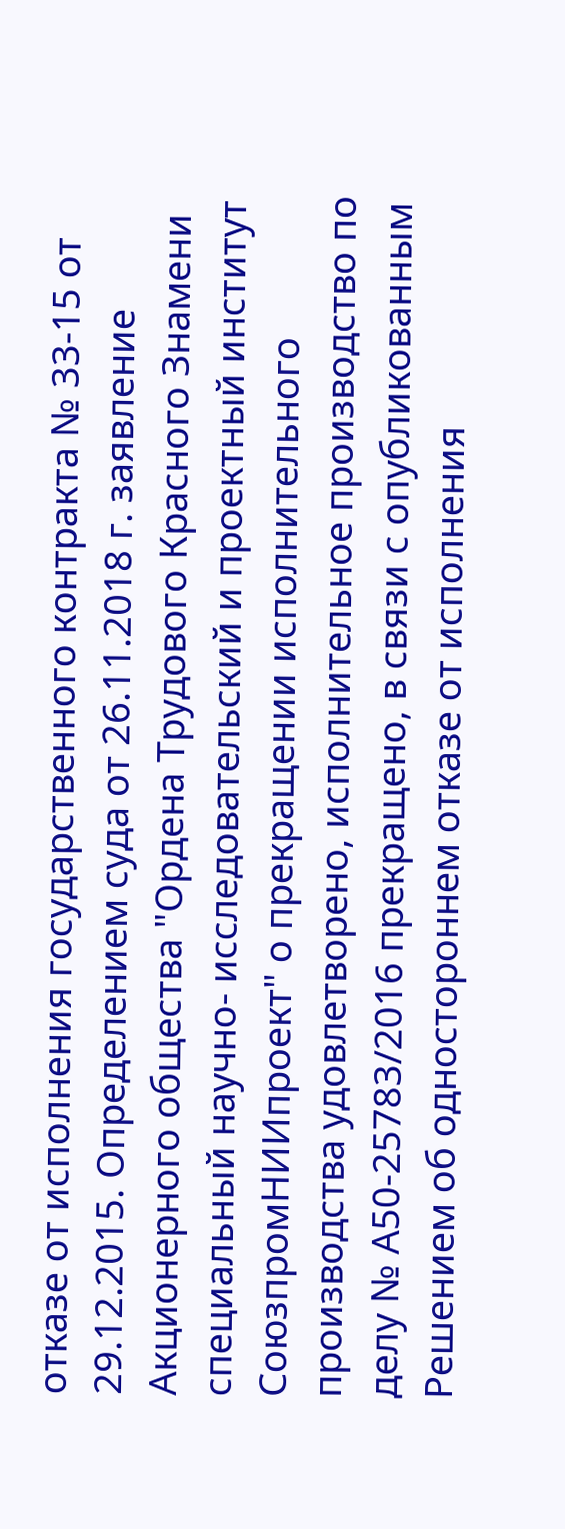отказе от исполнения государственного контракта № 33-15 от 29.12.2015. Определением суда от 26.11.2018 г. заявление Акционерного общества "Ордена Трудового Красного Знамени специальный научно- исследовательский и проектный институт СоюзпромНИИпроект" о прекращении исполнительного производства удовлетворено, исполнительное производство по делу № А50-25783/2016 прекращено, в связи с опубликованным Решением об одностороннем отказе от исполнения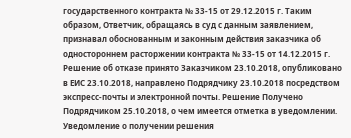государственного контракта № 33-15 от 29.12.2015 г. Таким образом, Ответчик, обращаясь в суд с данным заявлением, признавал обоснованным и законным действия заказчика об одностороннем расторжении контракта № 33-15 от 14.12.2015 г. Решение об отказе принято Заказчиком 23.10.2018, опубликовано в ЕИС 23.10.2018, направлено Подрядчику 23.10.2018 посредством экспресс-почты и электронной почты. Решение Получено Подрядчиком 25.10.2018, о чем имеется отметка в уведомлении. Уведомление о получении решения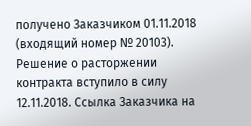получено Заказчиком 01.11.2018 (входящий номер № 20103). Решение о расторжении контракта вступило в силу 12.11.2018. Ссылка Заказчика на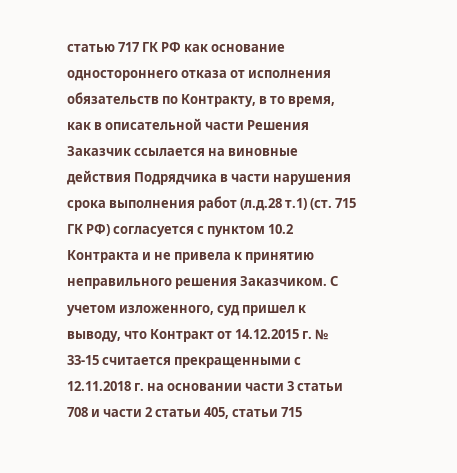статью 717 ГК РФ как основание одностороннего отказа от исполнения обязательств по Контракту, в то время, как в описательной части Решения Заказчик ссылается на виновные действия Подрядчика в части нарушения срока выполнения работ (л.д.28 т.1) (ст. 715 ГК РФ) согласуется с пунктом 10.2 Контракта и не привела к принятию неправильного решения Заказчиком. С учетом изложенного, суд пришел к выводу, что Контракт от 14.12.2015 г. № 33-15 считается прекращенными с 12.11.2018 г. на основании части 3 статьи 708 и части 2 статьи 405, статьи 715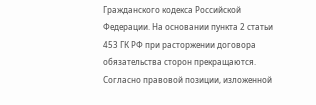Гражданского кодекса Российской Федерации. На основании пункта 2 статьи 453 ГК РФ при расторжении договора обязательства сторон прекращаются. Согласно правовой позиции, изложенной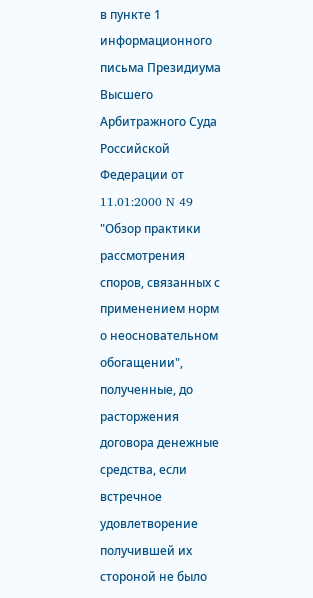в пункте 1 информационного письма Президиума Высшего Арбитражного Суда Российской Федерации от 11.01:2000 N 49 "Обзор практики рассмотрения споров, связанных с применением норм о неосновательном обогащении", полученные, до расторжения договора денежные средства, если встречное удовлетворение получившей их стороной не было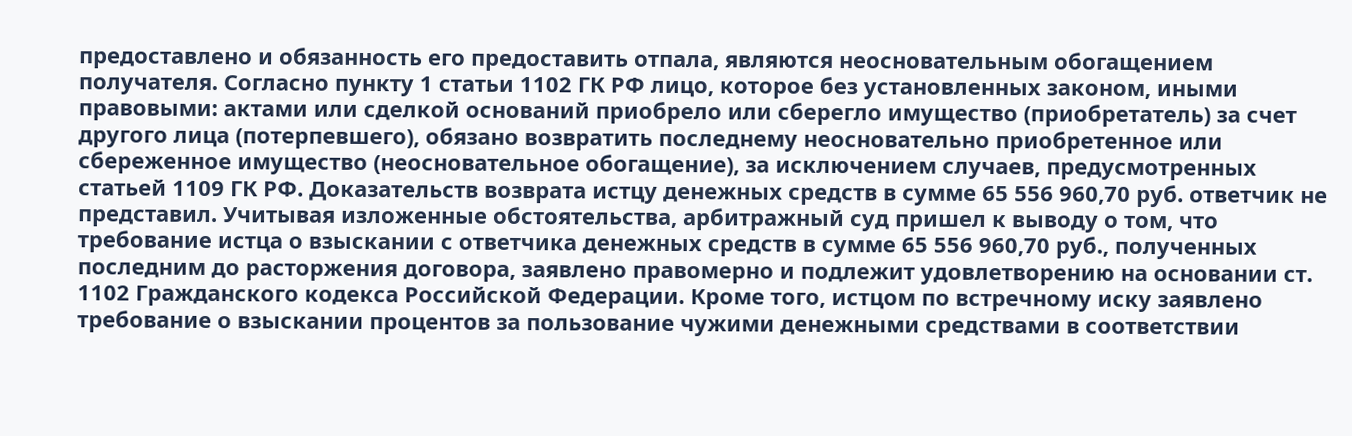предоставлено и обязанность его предоставить отпала, являются неосновательным обогащением получателя. Согласно пункту 1 статьи 1102 ГК РФ лицо, которое без установленных законом, иными правовыми: актами или сделкой оснований приобрело или сберегло имущество (приобретатель) за счет другого лица (потерпевшего), обязано возвратить последнему неосновательно приобретенное или сбереженное имущество (неосновательное обогащение), за исключением случаев, предусмотренных статьей 1109 ГК РФ. Доказательств возврата истцу денежных средств в сумме 65 556 960,70 руб. ответчик не представил. Учитывая изложенные обстоятельства, арбитражный суд пришел к выводу о том, что требование истца о взыскании с ответчика денежных средств в сумме 65 556 960,70 руб., полученных последним до расторжения договора, заявлено правомерно и подлежит удовлетворению на основании ст. 1102 Гражданского кодекса Российской Федерации. Кроме того, истцом по встречному иску заявлено требование о взыскании процентов за пользование чужими денежными средствами в соответствии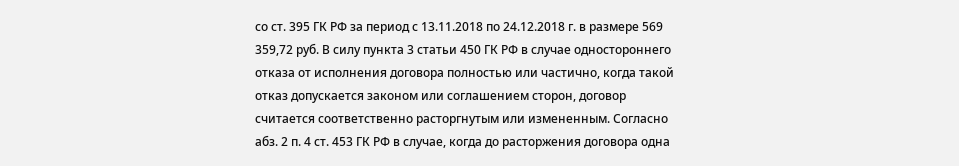со ст. 395 ГК РФ за период с 13.11.2018 по 24.12.2018 г. в размере 569 359,72 руб. В силу пункта 3 статьи 450 ГК РФ в случае одностороннего отказа от исполнения договора полностью или частично, когда такой отказ допускается законом или соглашением сторон, договор считается соответственно расторгнутым или измененным. Согласно абз. 2 п. 4 ст. 453 ГК РФ в случае, когда до расторжения договора одна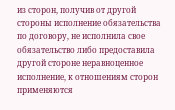из сторон, получив от другой стороны исполнение обязательства по договору, не исполнила свое обязательство либо предоставила другой стороне неравноценное исполнение, к отношениям сторон применяются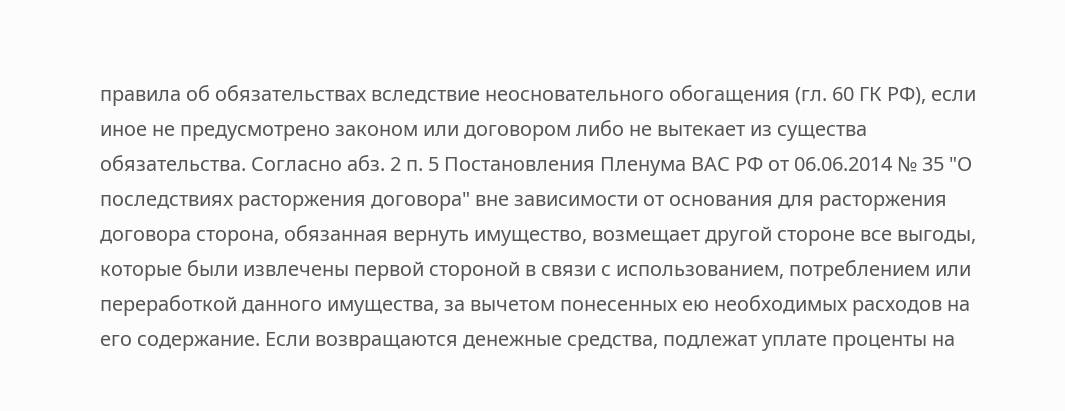правила об обязательствах вследствие неосновательного обогащения (гл. 60 ГК РФ), если иное не предусмотрено законом или договором либо не вытекает из существа обязательства. Согласно абз. 2 п. 5 Постановления Пленума ВАС РФ от 06.06.2014 № 35 "О последствиях расторжения договора" вне зависимости от основания для расторжения договора сторона, обязанная вернуть имущество, возмещает другой стороне все выгоды, которые были извлечены первой стороной в связи с использованием, потреблением или переработкой данного имущества, за вычетом понесенных ею необходимых расходов на его содержание. Если возвращаются денежные средства, подлежат уплате проценты на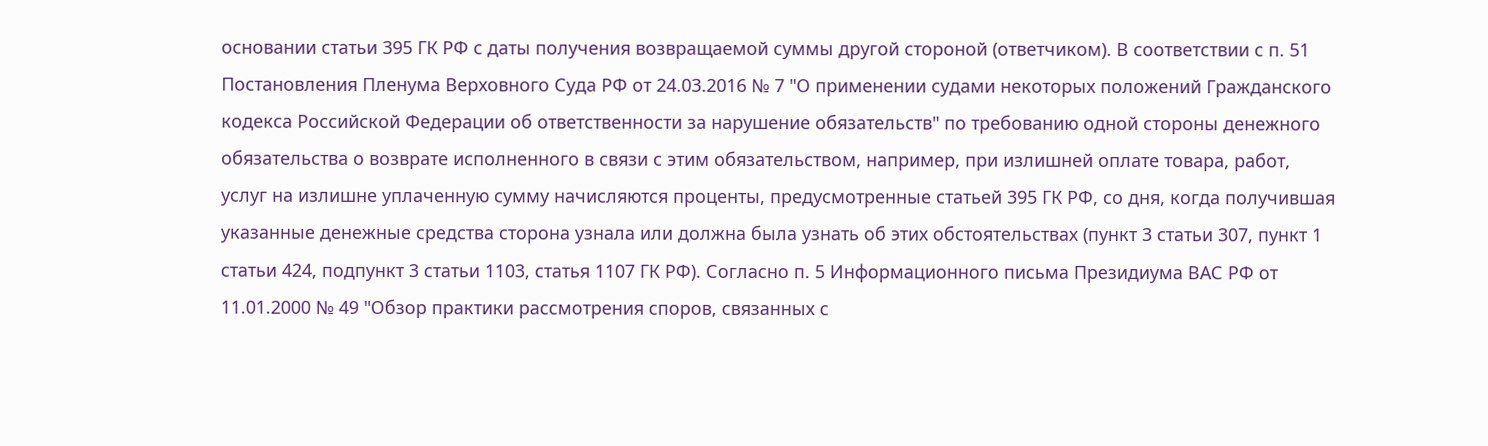основании статьи 395 ГК РФ с даты получения возвращаемой суммы другой стороной (ответчиком). В соответствии с п. 51 Постановления Пленума Верховного Суда РФ от 24.03.2016 № 7 "О применении судами некоторых положений Гражданского кодекса Российской Федерации об ответственности за нарушение обязательств" по требованию одной стороны денежного обязательства о возврате исполненного в связи с этим обязательством, например, при излишней оплате товара, работ, услуг на излишне уплаченную сумму начисляются проценты, предусмотренные статьей 395 ГК РФ, со дня, когда получившая указанные денежные средства сторона узнала или должна была узнать об этих обстоятельствах (пункт 3 статьи 307, пункт 1 статьи 424, подпункт 3 статьи 1103, статья 1107 ГК РФ). Согласно п. 5 Информационного письма Президиума ВАС РФ от 11.01.2000 № 49 "Обзор практики рассмотрения споров, связанных с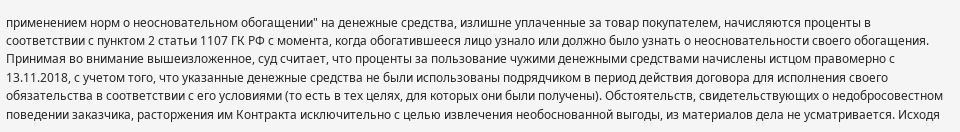применением норм о неосновательном обогащении" на денежные средства, излишне уплаченные за товар покупателем, начисляются проценты в соответствии с пунктом 2 статьи 1107 ГК РФ с момента, когда обогатившееся лицо узнало или должно было узнать о неосновательности своего обогащения. Принимая во внимание вышеизложенное, суд считает, что проценты за пользование чужими денежными средствами начислены истцом правомерно с 13.11.2018, с учетом того, что указанные денежные средства не были использованы подрядчиком в период действия договора для исполнения своего обязательства в соответствии с его условиями (то есть в тех целях, для которых они были получены). Обстоятельств, свидетельствующих о недобросовестном поведении заказчика, расторжения им Контракта исключительно с целью извлечения необоснованной выгоды, из материалов дела не усматривается. Исходя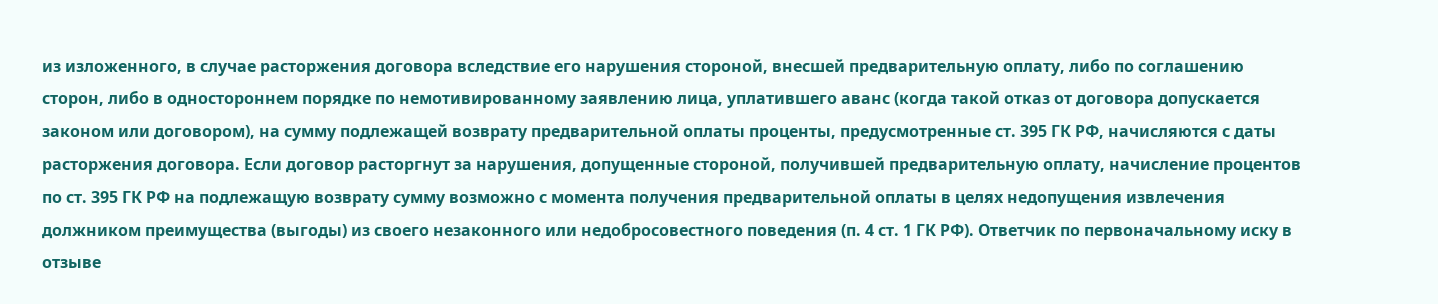из изложенного, в случае расторжения договора вследствие его нарушения стороной, внесшей предварительную оплату, либо по соглашению сторон, либо в одностороннем порядке по немотивированному заявлению лица, уплатившего аванс (когда такой отказ от договора допускается законом или договором), на сумму подлежащей возврату предварительной оплаты проценты, предусмотренные ст. 395 ГК РФ, начисляются с даты расторжения договора. Если договор расторгнут за нарушения, допущенные стороной, получившей предварительную оплату, начисление процентов по ст. 395 ГК РФ на подлежащую возврату сумму возможно с момента получения предварительной оплаты в целях недопущения извлечения должником преимущества (выгоды) из своего незаконного или недобросовестного поведения (п. 4 ст. 1 ГК РФ). Ответчик по первоначальному иску в отзыве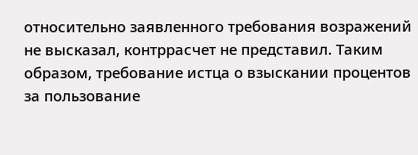относительно заявленного требования возражений не высказал, контррасчет не представил. Таким образом, требование истца о взыскании процентов за пользование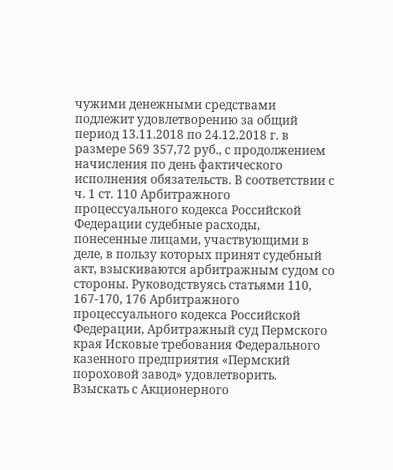чужими денежными средствами подлежит удовлетворению за общий период 13.11.2018 по 24.12.2018 г. в размере 569 357,72 руб., с продолжением начисления по день фактического исполнения обязательств. В соответствии с ч. 1 ст. 110 Арбитражного процессуального кодекса Российской Федерации судебные расходы, понесенные лицами, участвующими в деле, в пользу которых принят судебный акт, взыскиваются арбитражным судом со стороны. Руководствуясь статьями 110, 167-170, 176 Арбитражного процессуального кодекса Российской Федерации, Арбитражный суд Пермского края Исковые требования Федерального казенного предприятия «Пермский пороховой завод» удовлетворить. Взыскать с Акционерного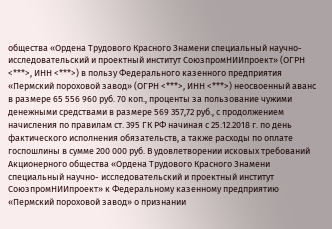общества «Ордена Трудового Красного Знамени специальный научно-исследовательский и проектный институт СоюзпромНИИпроект» (ОГРН <***>, ИНН <***>) в пользу Федерального казенного предприятия «Пермский пороховой завод» (ОГРН <***>, ИНН <***>) неосвоенный аванс в размере 65 556 960 руб. 70 коп., проценты за пользование чужими денежными средствами в размере 569 357,72 руб., с продолжением начисления по правилам ст. 395 ГК РФ начиная с 25.12.2018 г. по день фактического исполнения обязательств, а также расходы по оплате госпошлины в сумме 200 000 руб. В удовлетворении исковых требований Акционерного общества «Ордена Трудового Красного Знамени специальный научно- исследовательский и проектный институт СоюзпромНИИпроект» к Федеральному казенному предприятию «Пермский пороховой завод» о признании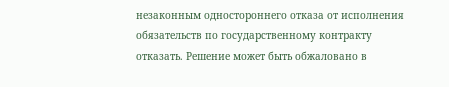незаконным одностороннего отказа от исполнения обязательств по государственному контракту отказать. Решение может быть обжаловано в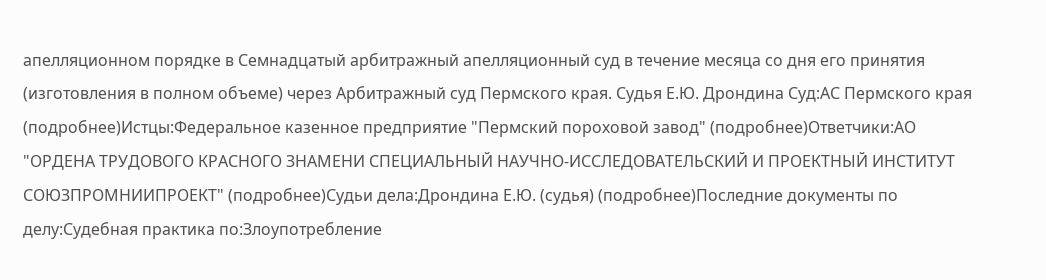апелляционном порядке в Семнадцатый арбитражный апелляционный суд в течение месяца со дня его принятия (изготовления в полном объеме) через Арбитражный суд Пермского края. Судья Е.Ю. Дрондина Суд:АС Пермского края (подробнее)Истцы:Федеральное казенное предприятие "Пермский пороховой завод" (подробнее)Ответчики:АО "ОРДЕНА ТРУДОВОГО КРАСНОГО ЗНАМЕНИ СПЕЦИАЛЬНЫЙ НАУЧНО-ИССЛЕДОВАТЕЛЬСКИЙ И ПРОЕКТНЫЙ ИНСТИТУТ СОЮЗПРОМНИИПРОЕКТ" (подробнее)Судьи дела:Дрондина Е.Ю. (судья) (подробнее)Последние документы по делу:Судебная практика по:Злоупотребление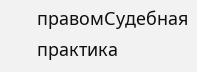правомСудебная практика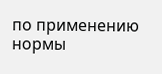по применению нормы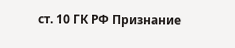ст. 10 ГК РФ Признание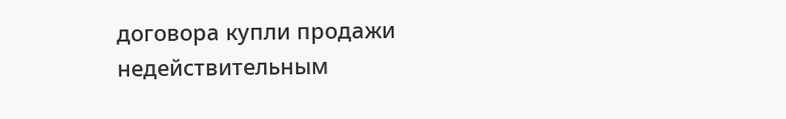договора купли продажи недействительным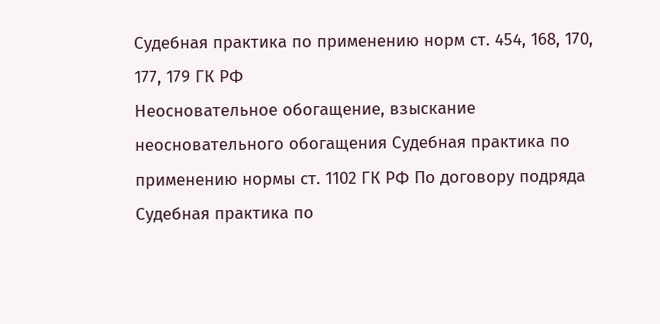Судебная практика по применению норм ст. 454, 168, 170, 177, 179 ГК РФ
Неосновательное обогащение, взыскание неосновательного обогащения Судебная практика по применению нормы ст. 1102 ГК РФ По договору подряда Судебная практика по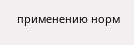применению норм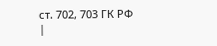ст. 702, 703 ГК РФ
|